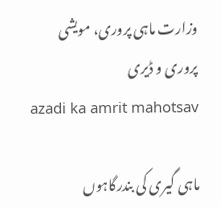وزارت ماہی پروری، مویشی پروری و ڈیری
azadi ka amrit mahotsav

ماہی گیری کی بندرگاہوں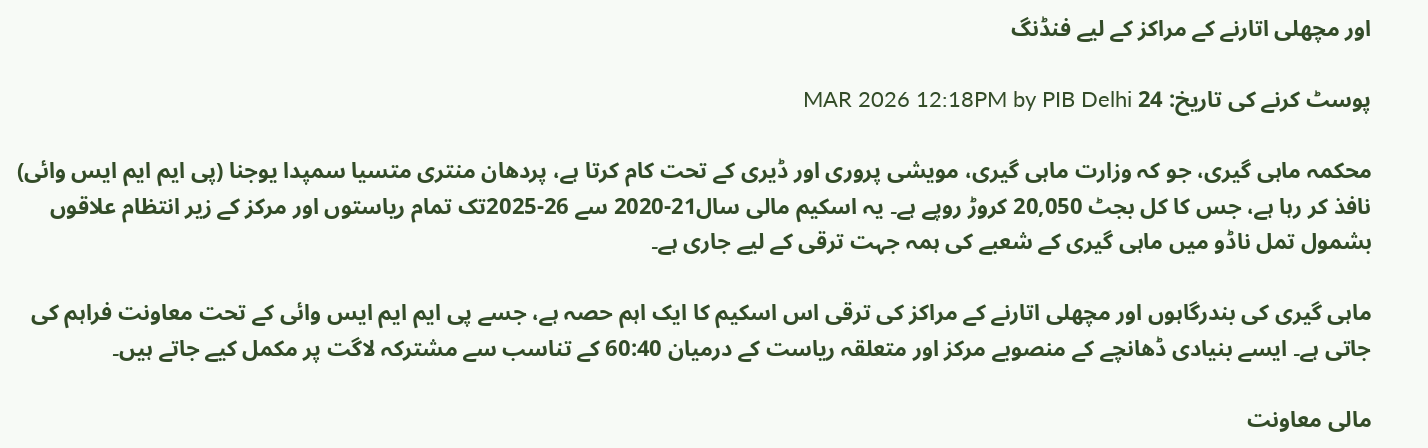اور مچھلی اتارنے کے مراکز کے لیے فنڈنگ

پوسٹ کرنے کی تاریخ: 24 MAR 2026 12:18PM by PIB Delhi

محکمہ ماہی گیری، جو کہ وزارت ماہی گیری، مویشی پروری اور ڈیری کے تحت کام کرتا ہے، پردھان منتری متسیا سمپدا یوجنا (پی ایم ایم ایس وائی) نافذ کر رہا ہے، جس کا کل بجٹ 20,050 کروڑ روپے ہے۔ یہ اسکیم مالی سال21-2020 سے 26-2025تک تمام ریاستوں اور مرکز کے زیر انتظام علاقوں بشمول تمل ناڈو میں ماہی گیری کے شعبے کی ہمہ جہت ترقی کے لیے جاری ہے۔

ماہی گیری کی بندرگاہوں اور مچھلی اتارنے کے مراکز کی ترقی اس اسکیم کا ایک اہم حصہ ہے، جسے پی ایم ایم ایس وائی کے تحت معاونت فراہم کی جاتی ہے۔ ایسے بنیادی ڈھانچے کے منصوبے مرکز اور متعلقہ ریاست کے درمیان 60:40 کے تناسب سے مشترکہ لاگت پر مکمل کیے جاتے ہیں۔

مالی معاونت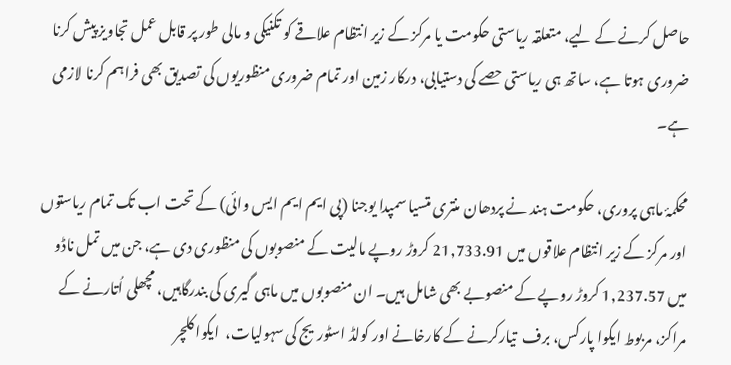حاصل کرنے کے لیے، متعلقہ ریاستی حکومت یا مرکز کے زیر انتظام علاقے کو تکنیکی و مالی طور پر قابل عمل تجاویز پیش کرنا ضروری ہوتا ہے، ساتھ ہی ریاستی حصے کی دستیابی، درکار زمین اور تمام ضروری منظوریوں کی تصدیق بھی فراہم کرنا لازمی ہے۔

محکمۂ ماہی پروری، حکومت ہند نے پردھان منتری متسیا سمپدا یوجنا (پی ایم ایم ایس وائی) کے تحت اب تک تمام ریاستوں اور مرکز کے زیر انتظام علاقوں میں 21,733.91 کروڑ روپے مالیت کے منصوبوں کی منظوری دی ہے، جن میں تمل ناڈو میں 1,237.57 کروڑ روپے کے منصوبے بھی شامل ہیں۔ ان منصوبوں میں ماہی گیری کی بندرگاہیں، مچھلی اُتارنے کے مراکز، مربوط ایکوا پارکس، برف  تیارکرنے کے کارخانے اور کولڈ اسٹوریج کی سہولیات،  ایکوا کلچر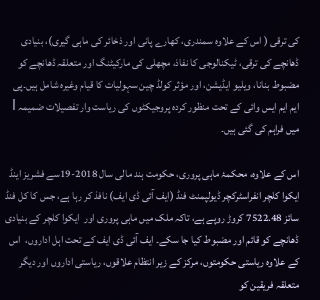کی ترقی ( اس کے علاوہ سمندری، کھارے پانی اور ذخائر کی ماہی گیری)، بنیادی ڈھانچے کی ترقی، ٹیکنالوجی کا نفاذ، مچھلی کی مارکیٹنگ اور متعلقہ ڈھانچے کو مضبوط بنانا، ویلیو ایڈیشن، اور مؤثر کولڈ چین سہولیات کا قیام وغیرہ شامل ہیں۔پی ایم ایم ایس وائی کے تحت منظور کردہ پروجیکٹوں کی ریاست وار تفصیلات ضمیمہ I میں فراہم کی گئی ہیں۔

اس کے علاوہ، محکمۂ ماہی پروری، حکومت ہند مالی سال 2018-19سے فشریز اینڈ ایکوا کلچر انفراسٹرکچر ڈیولپمنٹ فنڈ (ایف آئی ڈی ایف) نافذ کر رہا ہے، جس کا کل فنڈ سائز 7522.48 کروڑ روپے ہے، تاکہ ملک میں ماہی پروری اور  ایکوا کلچر کے بنیادی ڈھانچے کو قائم اور مضبوط کیا جا سکے۔ ایف آئی ڈی ایف کے تحت اہل اداروں،  اس کے علاوہ ریاستی حکومتوں، مرکز کے زیر انتظام علاقوں، ریاستی اداروں اور دیگر متعلقہ فریقین کو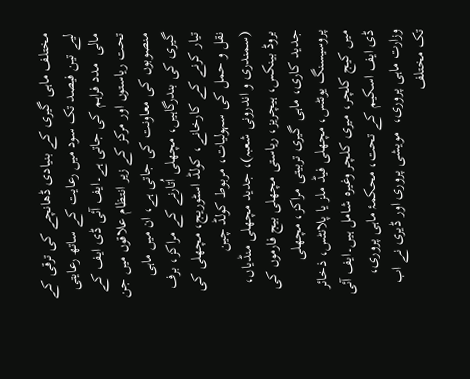مختلف ماہی گیری کے بنیادی ڈھانچے کی ترقی کے لیے تین فیصد تک سود میں رعایت کے ساتھ رعایتی مالی  مدد فراہم کی جاتی ہے۔ایف آئی ڈی ایف کے تحت ریاستوں اور مرکز کے زیر انتظام علاقوں میں جن منصوبوں کی معاونت کی جاتی ہے، ان میں ماہی گیری کی بندرگاہیں، مچھلی اُتارنے کے مراکز، برف تیار کرنے کے کارخانے، کولڈ اسٹوریج، مچھلی کی نقل و حمل کی سہولیات، مربوط کولڈ چین (سمندری و اندرونی شعبہ)، جدید مچھلی منڈیاں، بروڈ بینکس، ہیچریز، ریاستی مچھلی بیج فارموں کی جدید کاری، ماہی گیری تربیتی مراکز، مچھلی پروسیسنگ یونٹس، مچھلی فیڈ ملز یا پلانٹس، ذخائر میں کیج کلچر، میری کلچر وغیرہ شامل ہیں۔ایف آئی ڈی ایف اسکیم کے تحت، محکمۂ ماہی پروری، وزارت ماہی پروری،  مویشی پروری اور ڈیری نے اب تک مختلف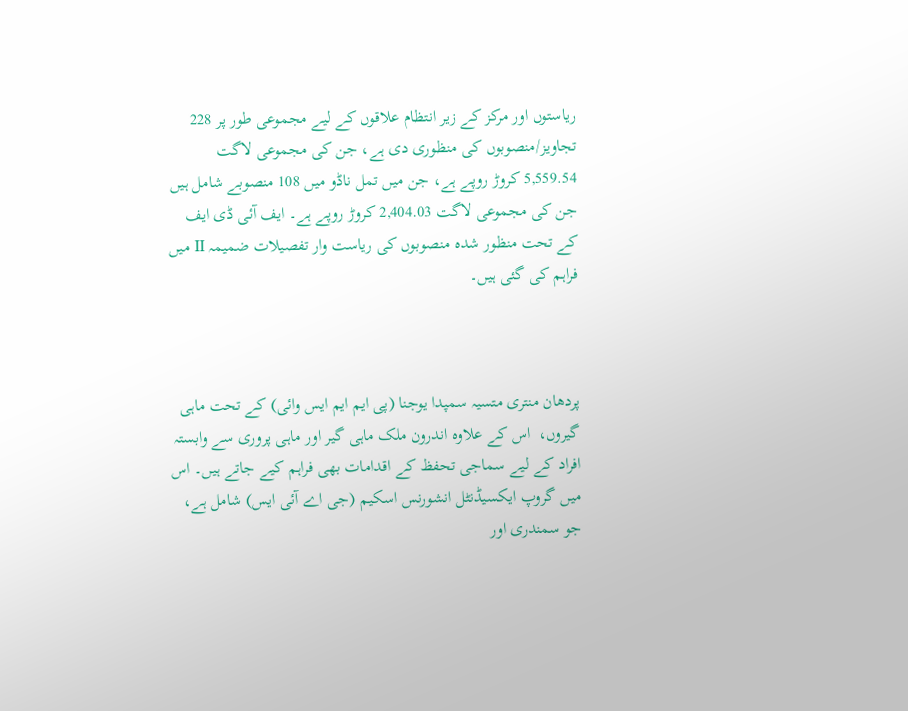ریاستوں اور مرکز کے زیر انتظام علاقوں کے لیے مجموعی طور پر 228 تجاویز/منصوبوں کی منظوری دی ہے، جن کی مجموعی لاگت 5,559.54 کروڑ روپے ہے، جن میں تمل ناڈو میں 108 منصوبے شامل ہیں جن کی مجموعی لاگت 2,404.03 کروڑ روپے ہے۔ ایف آئی ڈی ایف کے تحت منظور شدہ منصوبوں کی ریاست وار تفصیلات ضمیمہ II میں فراہم کی گئی ہیں۔



پردھان منتری متسیہ سمپدا یوجنا (پی ایم ایم ایس وائی) کے تحت ماہی گیروں،  اس کے علاوہ اندرون ملک ماہی گیر اور ماہی پروری سے وابستہ افراد کے لیے سماجی تحفظ کے اقدامات بھی فراہم کیے جاتے ہیں۔ اس میں گروپ ایکسیڈنٹل انشورنس اسکیم (جی اے آئی ایس) شامل ہے، جو سمندری اور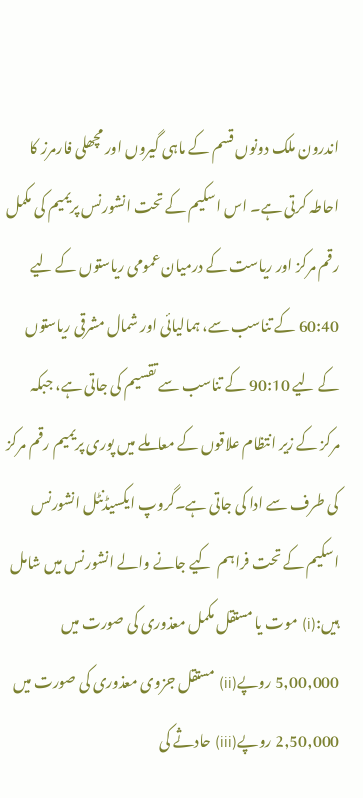اندرون ملک دونوں قسم کے ماہی گیروں اور مچھلی فارمرز کا احاطہ کرتی ہے۔ اس اسکیم کے تحت انشورنس پریمیم کی مکمل رقم مرکز اور ریاست کے درمیان عمومی ریاستوں کے لیے 60:40 کے تناسب سے، ہمالیائی اور شمال مشرقی ریاستوں کے لیے 90:10 کے تناسب سے تقسیم کی جاتی ہے، جبکہ  مرکز کے زیر انتظام علاقوں کے معاملے میں پوری پریمیم رقم مرکز کی طرف سے ادا کی جاتی ہے۔گروپ ایکسیڈنٹل انشورنس اسکیم کے تحت فراہم  کیے جانے والے انشورنس میں شامل ہیں:(i) موت یا مستقل مکمل معذوری کی صورت میں 5,00,000 روپے(ii) مستقل جزوی معذوری کی صورت میں 2,50,000 روپے(iii) حادثے کی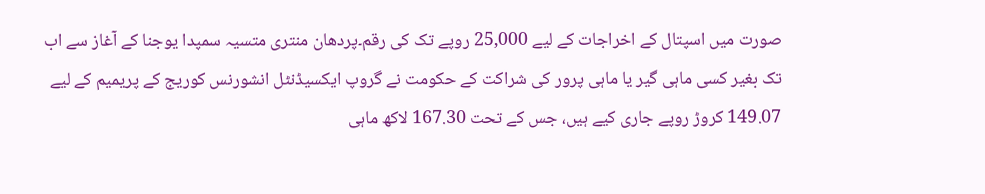صورت میں اسپتال کے اخراجات کے لیے 25,000 روپے تک کی رقم۔پردھان منتری متسیہ سمپدا یوجنا کے آغاز سے اب تک بغیر کسی ماہی گیر یا ماہی پرور کی شراکت کے حکومت نے گروپ ایکسیڈنٹل انشورنس کوریج کے پریمیم کے لیے 149.07 کروڑ روپے جاری کیے ہیں، جس کے تحت 167.30 لاکھ ماہی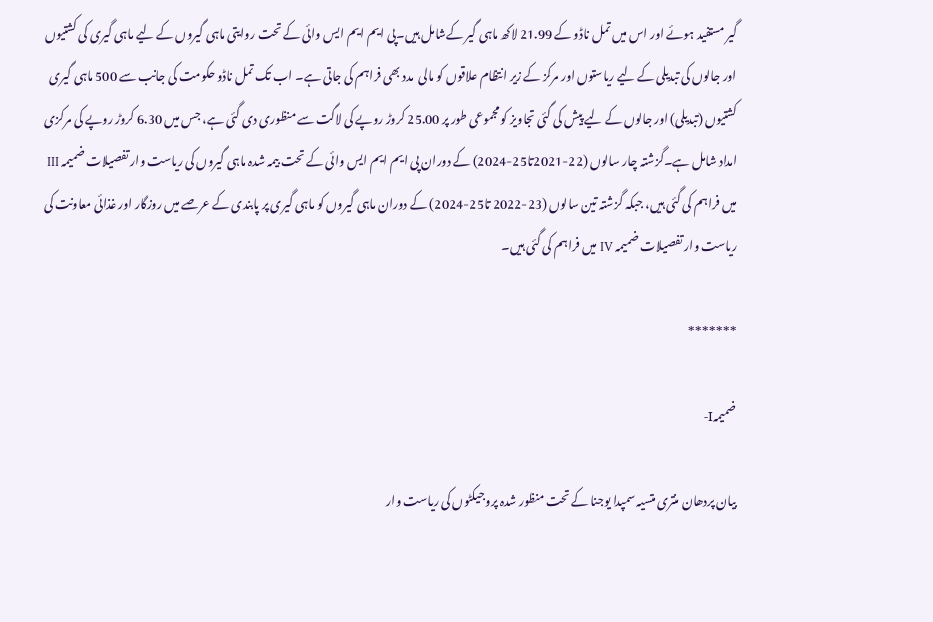گیر مستفید ہوئے اور اس میں تمل ناڈو کے 21.99 لاکھ ماہی گیر کےشامل ہیں۔پی ایم ایم ایس وائی کے تحت روایتی ماہی گیروں کے لیے ماہی گیری کی کشتیوں اور جالوں کی تبدیلی کے لیے ریاستوں اور مرکز کے زیر انتظام علاقوں کو مالی  مدد بھی فراہم کی جاتی ہے۔ اب تک تمل ناڈو حکومت کی جانب سے 500 ماہی گیری کشتیوں (تبدیلی) اور جالوں کے لیے پیش کی گئی تجاویز کو مجموعی طور پر 25.00 کروڑ روپے کی لاگت سے منظوری دی گئی ہے، جس میں 6.30 کروڑ روپے کی مرکزی امداد شامل ہے۔گزشتہ چار سالوں (22-2021تا25-2024) کے دوران پی ایم ایم ایس وائی کے تحت بیمہ شدہ ماہی گیروں کی ریاست وار تفصیلات ضمیمہ III میں فراہم کی گئی ہیں، جبکہ گزشتہ تین سالوں (23-2022 تا25-2024) کے دوران ماہی گیروں کو ماہی گیری پر پابندی کے عرصے میں روزگار اور غذائی معاونت کی ریاست وار تفصیلات ضمیمہ IV میں فراہم کی گئی ہیں۔

*******

ضمیمہI-

بیان پردھان منتری متسیہ سمپدا یوجنا کے تحت منظور شدہ پروجیکٹوں کی ریاست وار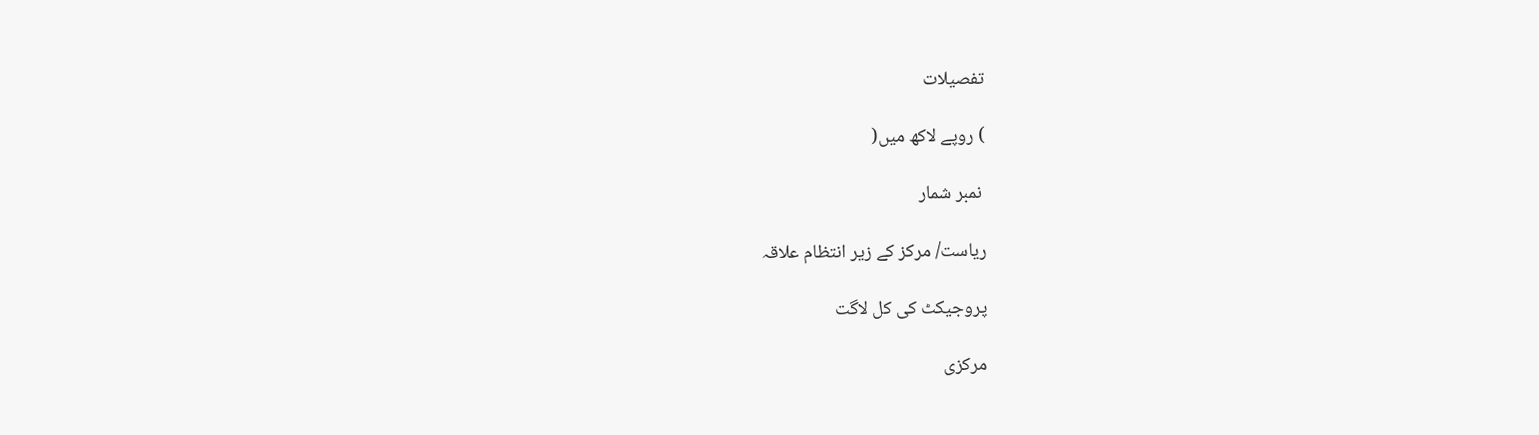تفصیلات

) روپے لاکھ میں(

 نمبر شمار

ریاست/ مرکز کے زیر انتظام علاقہ

پروجیکٹ کی کل لاگت

مرکزی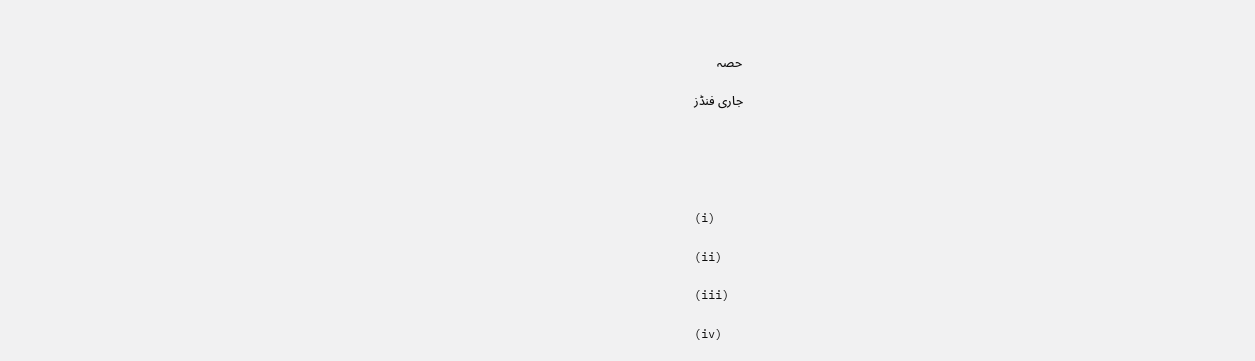حصہ

جاری فنڈز





(i)

(ii)

(iii)

(iv)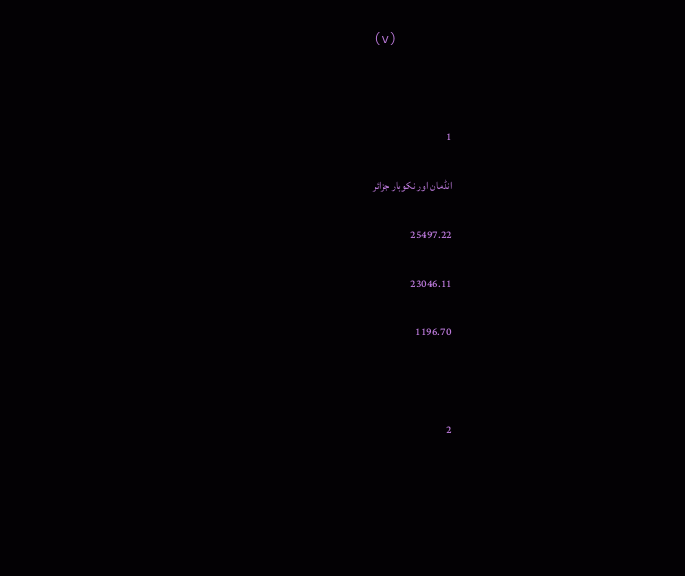(v)



1

انڈمان اور نکوبار جزائر

25497.22

23046.11

1196.70



2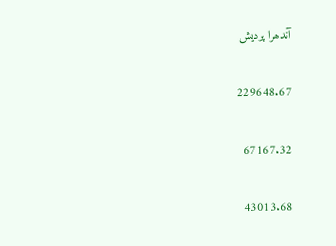آندھرا پردیش

229648.67

67167.32

43013.68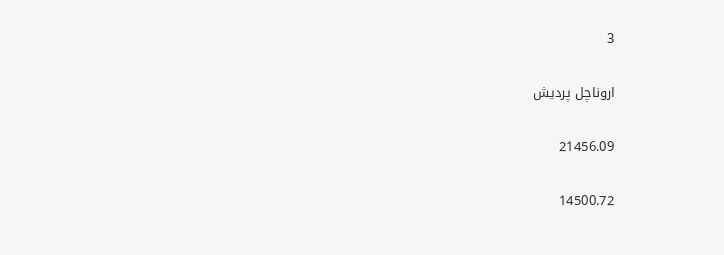3

اروناچل پردیش

21456.09

14500.72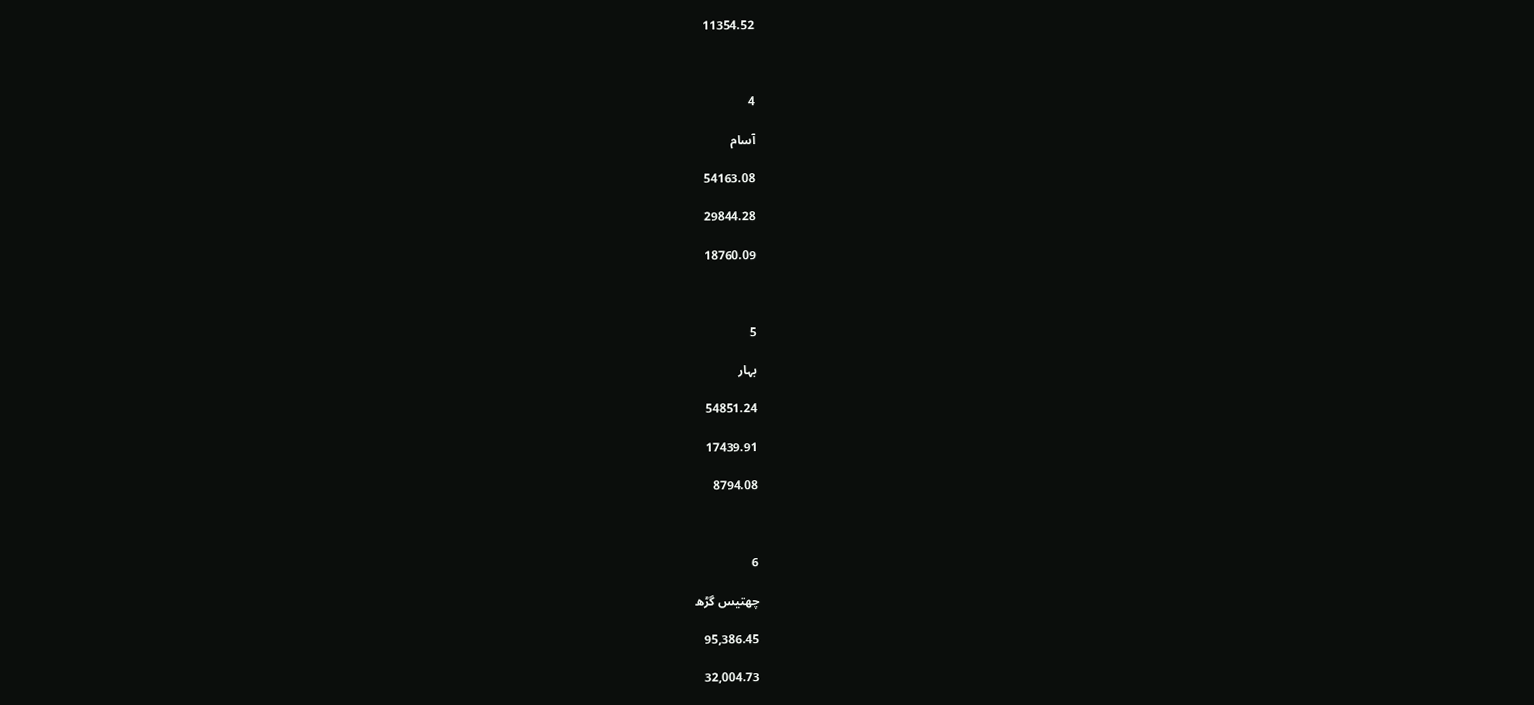11354.52



4

آسام

54163.08

29844.28

18760.09



5

بہار

54851.24

17439.91

8794.08



6

چھتیس گڑھ

95,386.45

32,004.73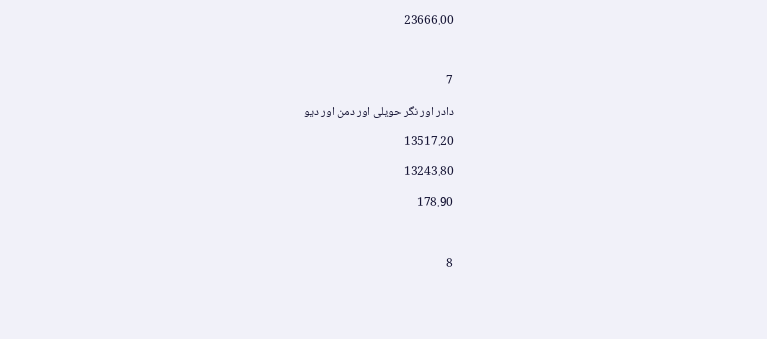23666.00



7

دادر اور نگر حویلی اور دمن اور دیو

13517.20

13243.80

178.90



8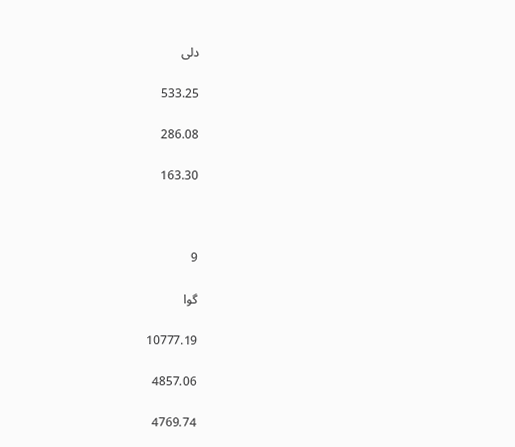دلی

533.25

286.08

163.30



9

گوا

10777.19

4857.06

4769.74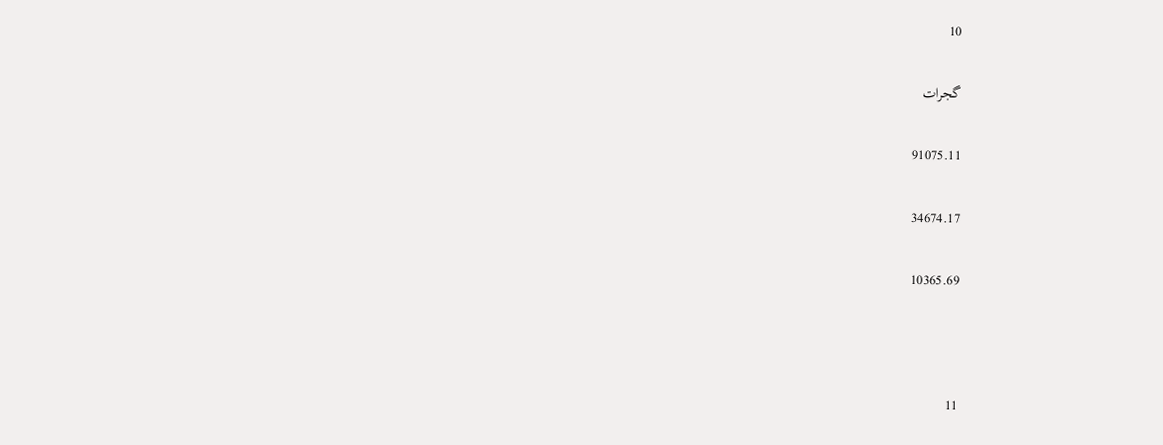10

گجرات

91075.11

34674.17

10365.69



11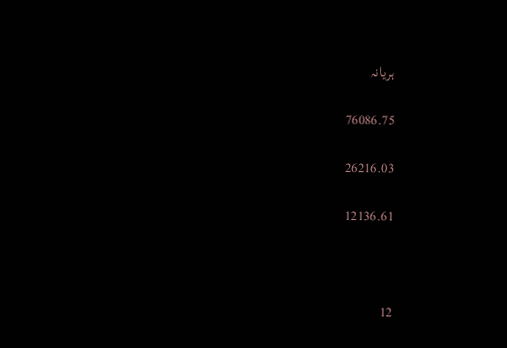ہریانہ

76086.75

26216.03

12136.61



12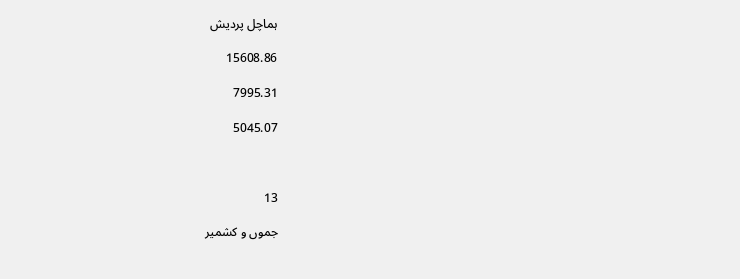ہماچل پردیش

15608.86

7995.31

5045.07



13

جموں و کشمیر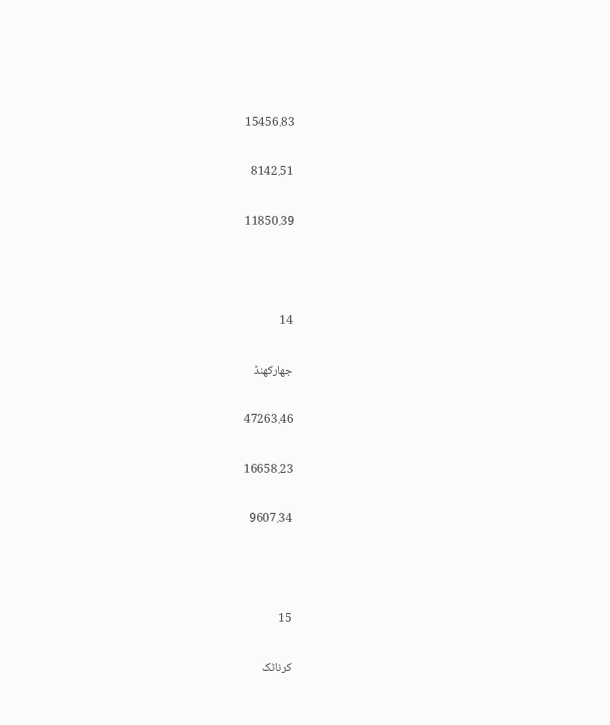15456.83

8142.51

11850.39



14

جھارکھنڈ

47263.46

16658.23

9607.34



15

کرناٹک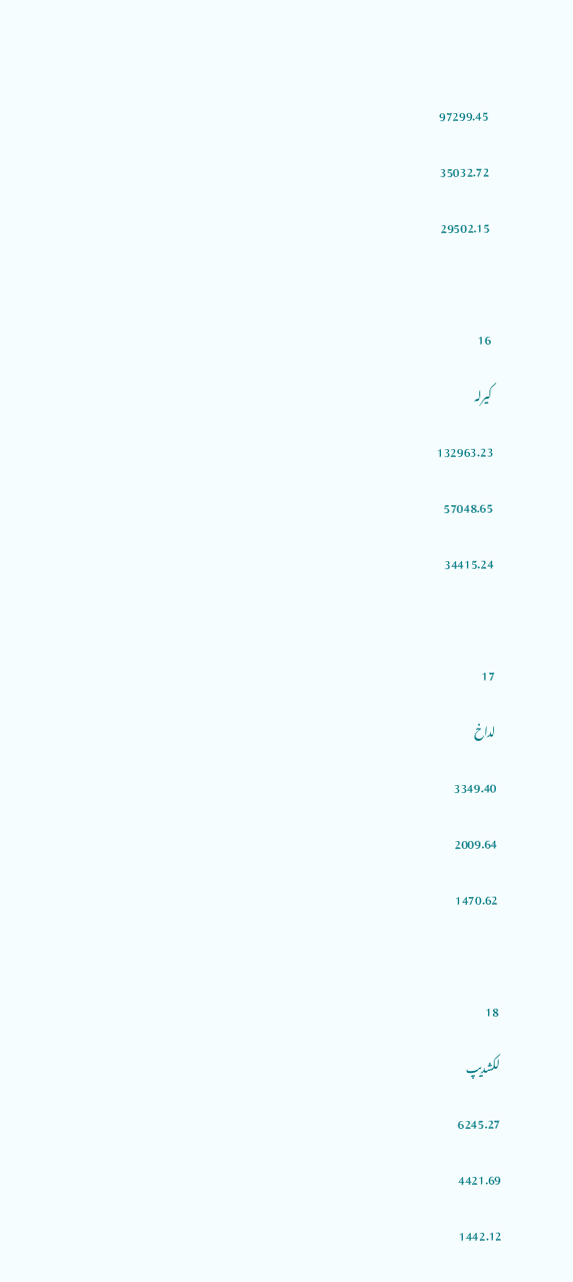97299.45

35032.72

29502.15



16

کیرلہ

132963.23

57048.65

34415.24



17

لداخ

3349.40

2009.64

1470.62



18

لکشدیپ

6245.27

4421.69

1442.12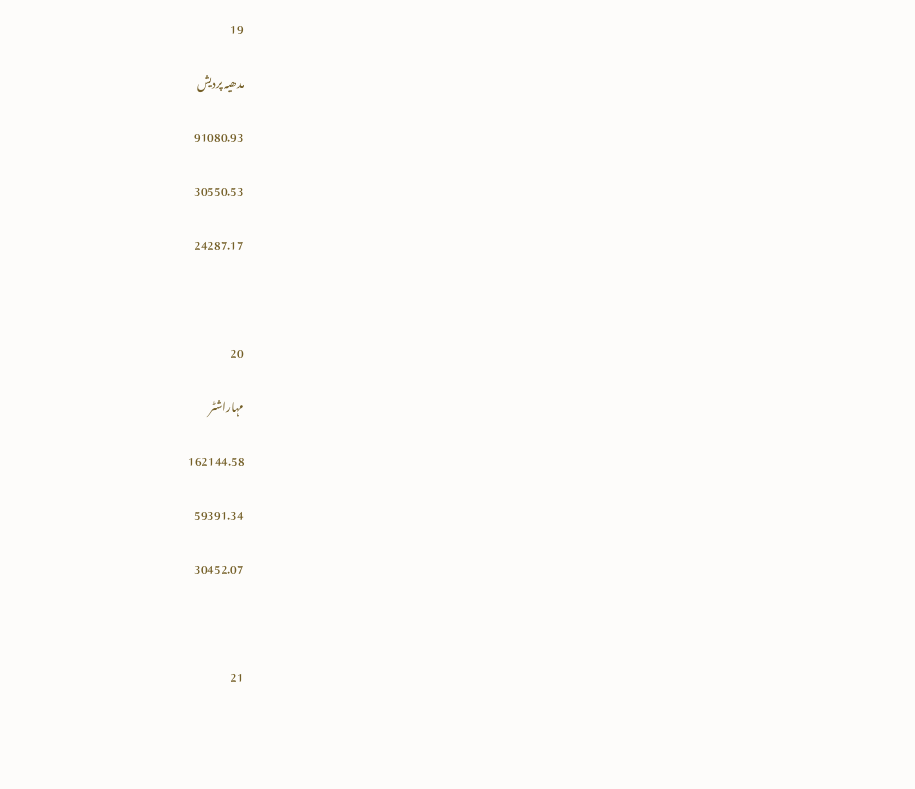19

مدھیہ پردیش

91080.93

30550.53

24287.17



20

مہاراشٹر

162144.58

59391.34

30452.07



21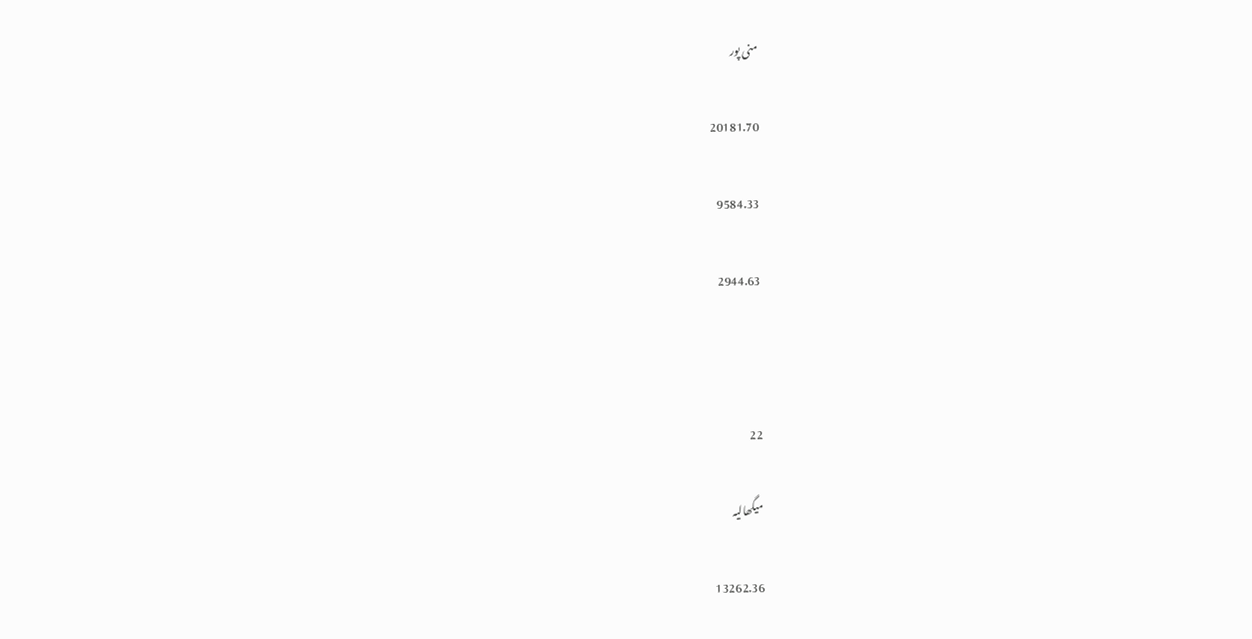منی پور

20181.70

9584.33

2944.63



22

میگھالیہ

13262.36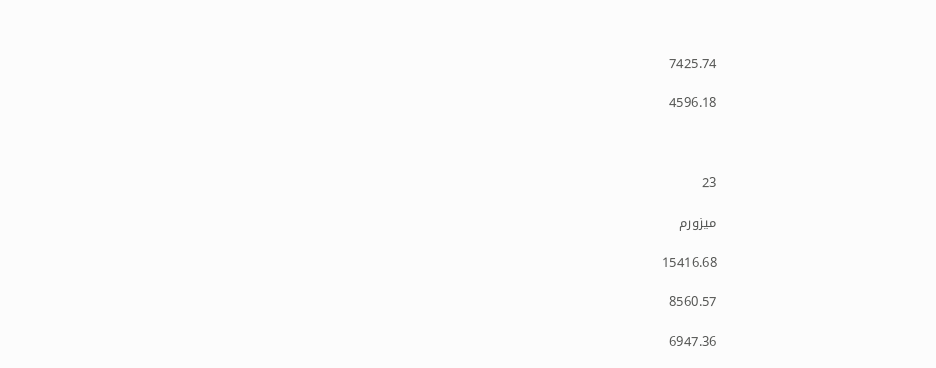7425.74

4596.18



23

میزورم

15416.68

8560.57

6947.36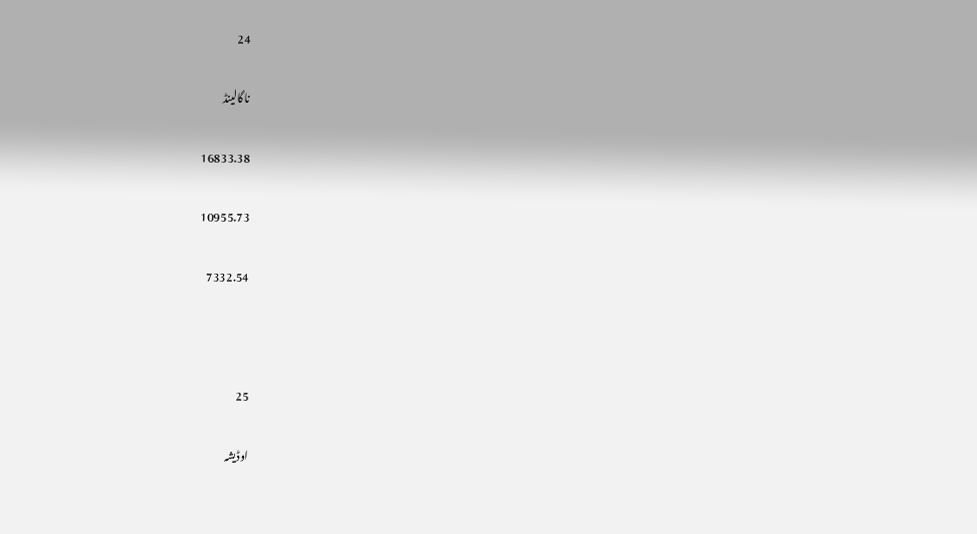24

ناگالینڈ

16833.38

10955.73

7332.54



25

اوڈیشہ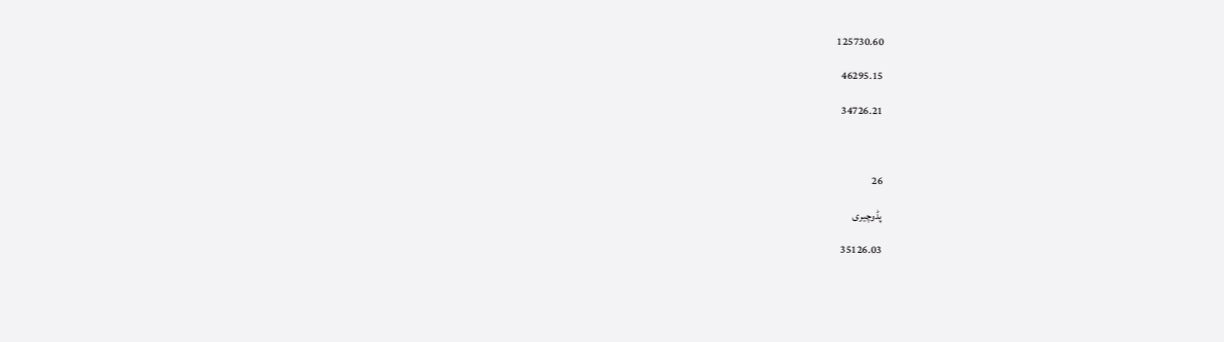125730.60

46295.15

34726.21



26

پڈوچیری

35126.03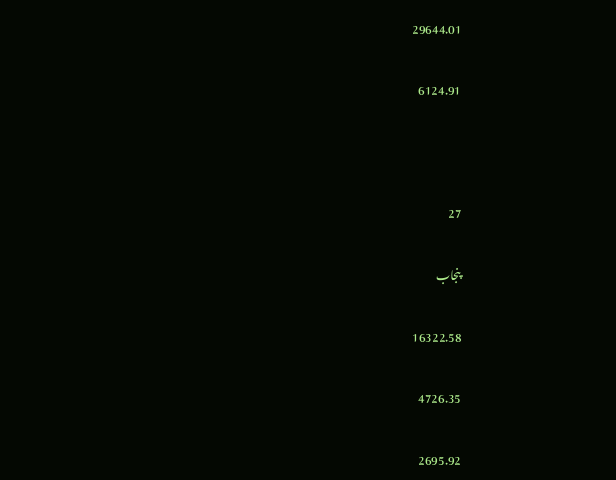29644.01

6124.91



27

پنجاب

16322.58

4726.35

2695.92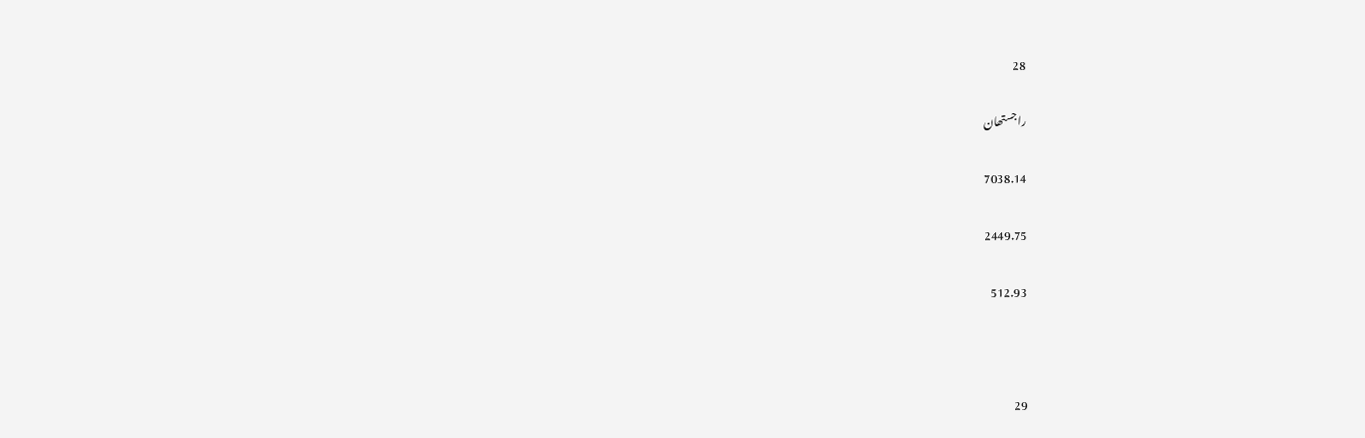28

راجستھان

7038.14

2449.75

512.93



29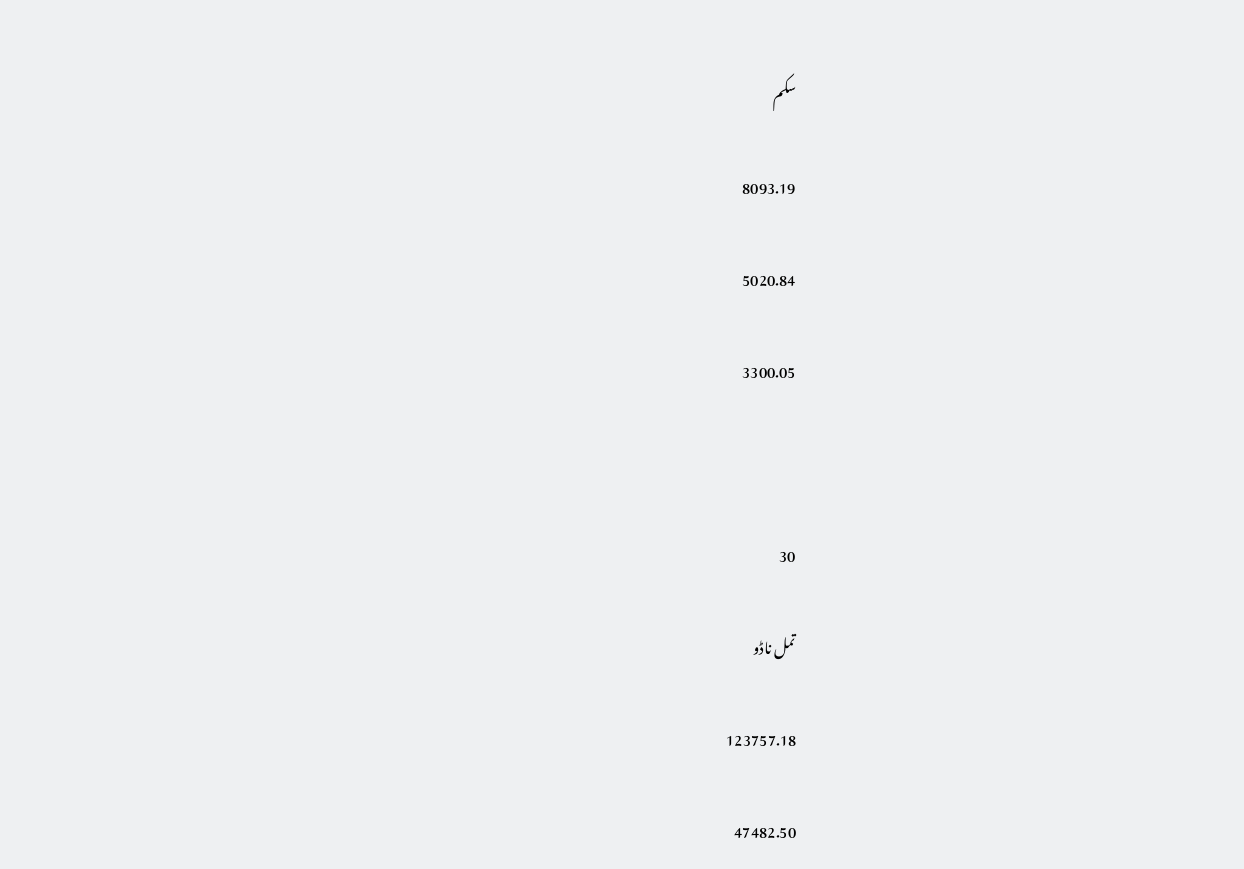سکم

8093.19

5020.84

3300.05



30

تمل ناڈو

123757.18

47482.50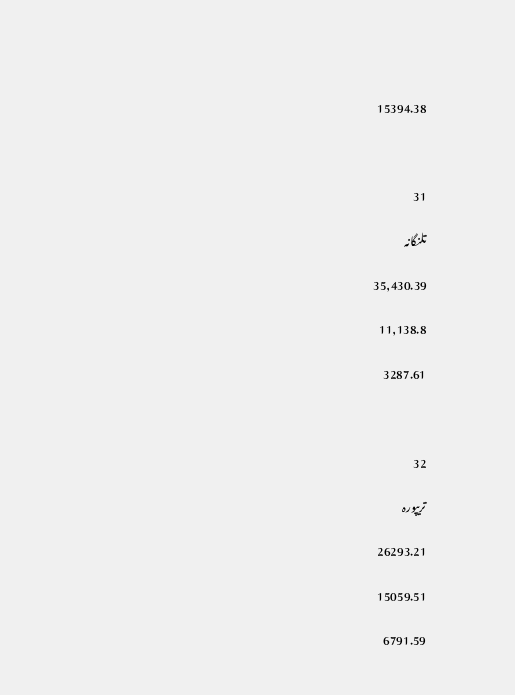15394.38



31

تلنگانہ

35,430.39

11,138.8

3287.61



32

تریپورہ

26293.21

15059.51

6791.59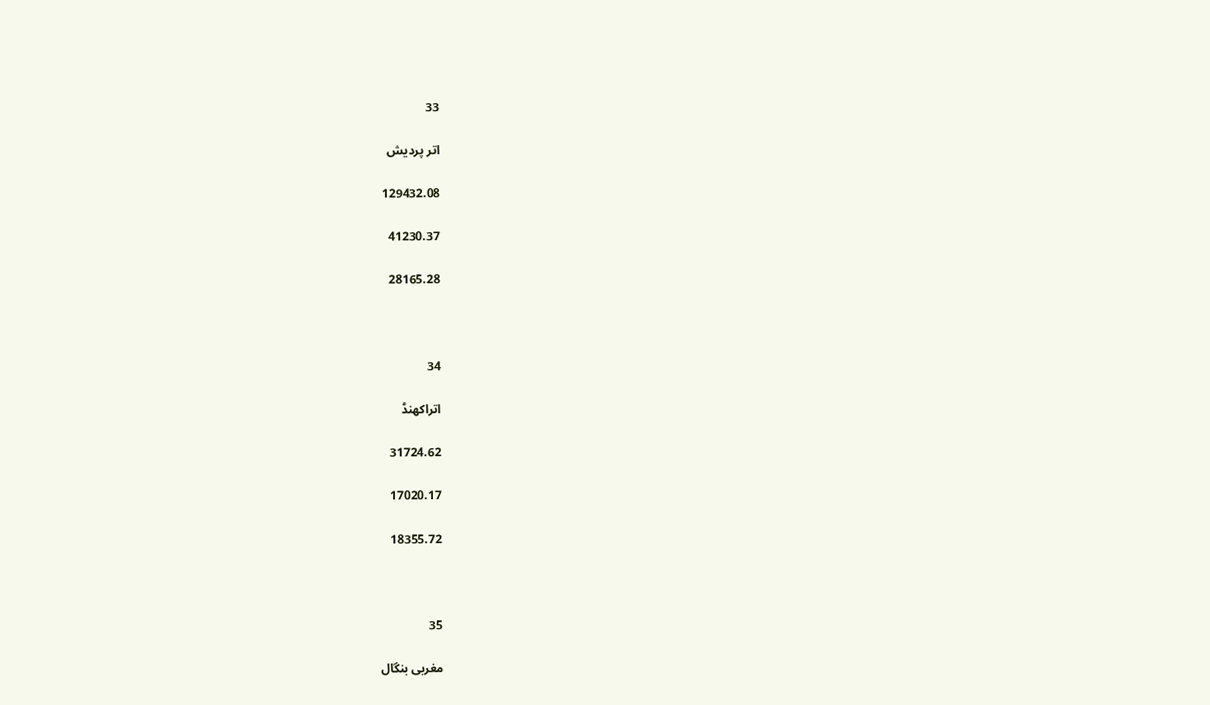33

اتر پردیش

129432.08

41230.37

28165.28



34

اتراکھنڈ

31724.62

17020.17

18355.72



35

مغربی بنگال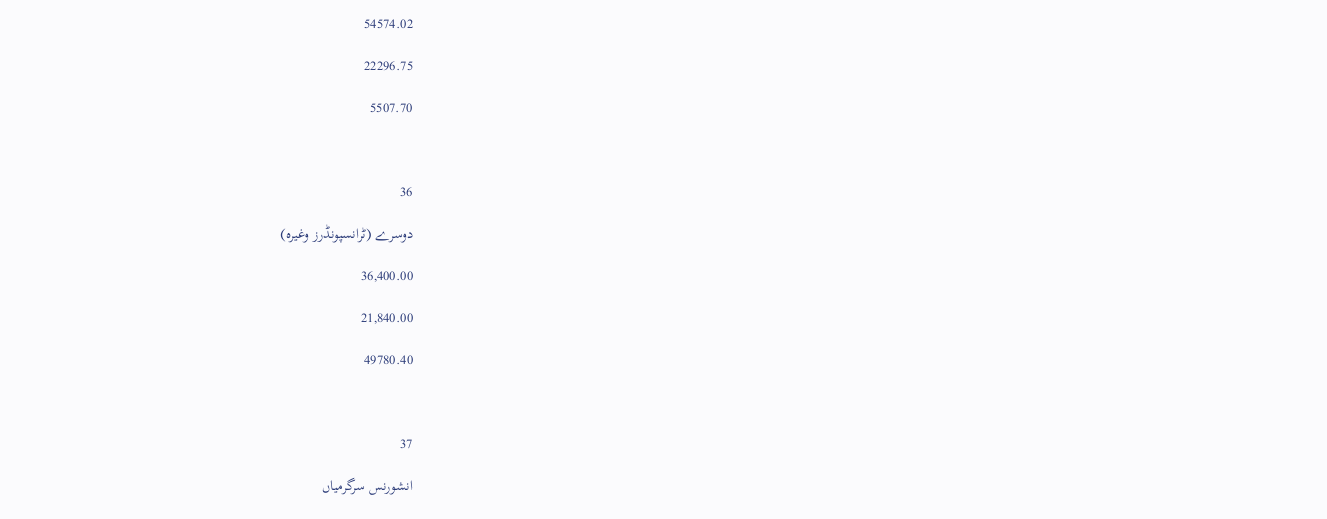54574.02

22296.75

5507.70



36

دوسرے (ٹرانسپونڈرز وغیرہ)

36,400.00

21,840.00

49780.40



37

انشورنس سرگرمیاں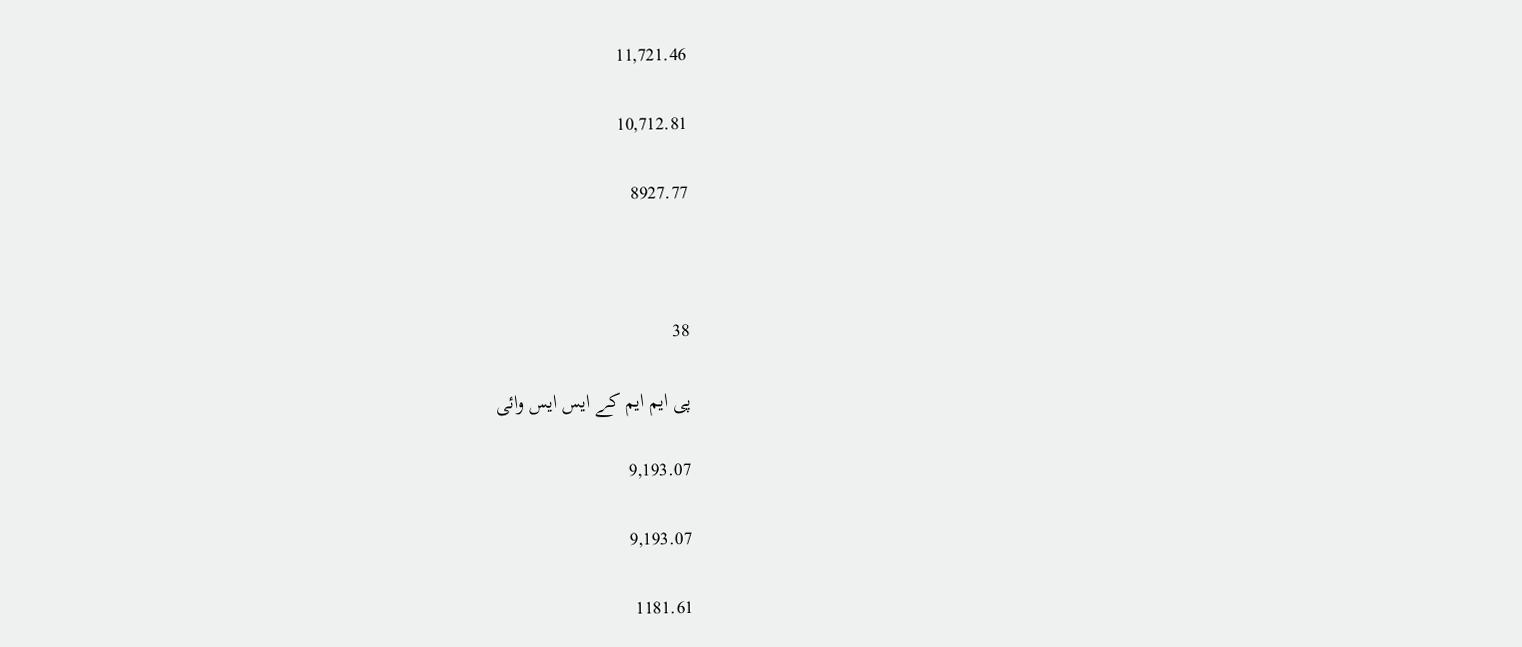11,721.46

10,712.81

8927.77



38

پی ایم ایم کے ایس ایس وائی

9,193.07

9,193.07

1181.61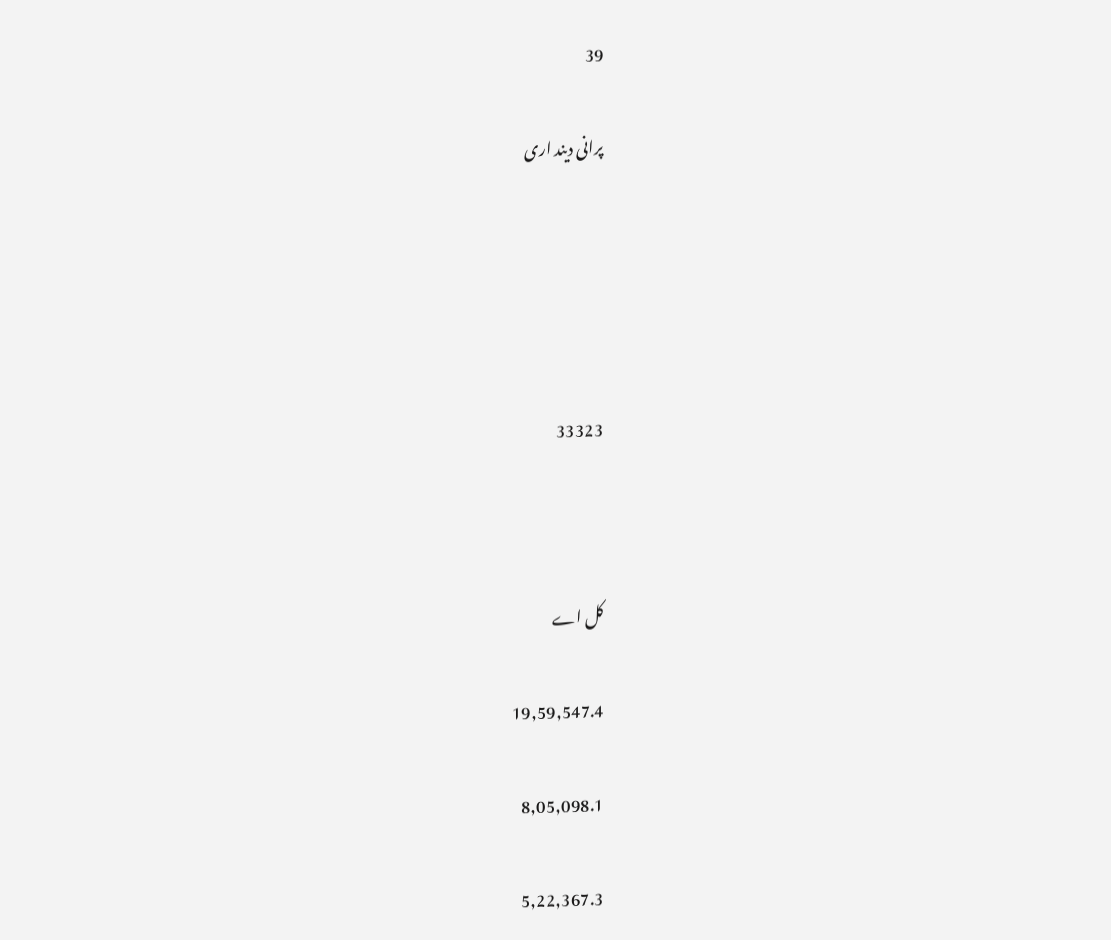39

پرانی دیند اری





33323



کل اے

19,59,547.4

8,05,098.1

5,22,367.3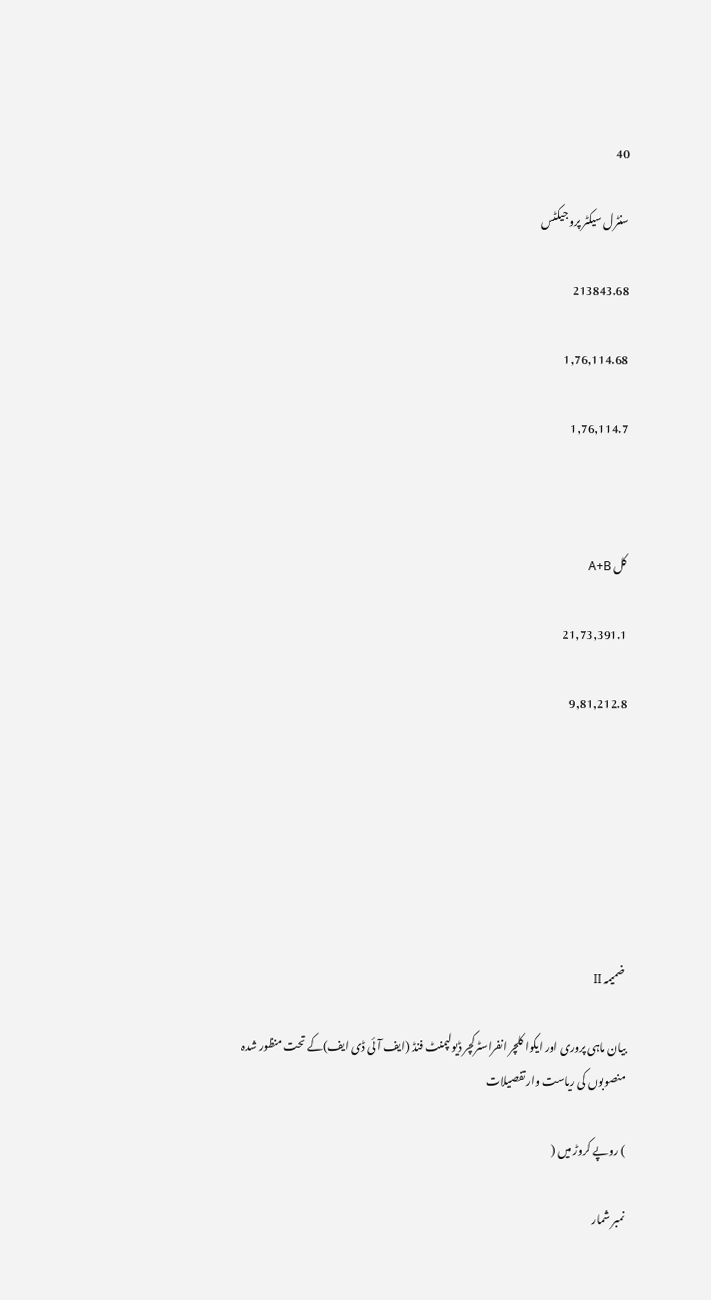40

سنٹرل سیکٹر پروجیکٹس

213843.68

1,76,114.68

1,76,114.7



کل A+B

21,73,391.1

9,81,212.8







ضمیمہ II

بیان ماہی پروری اور ایکوا کلچر انفراسٹرکچر ڈیولپمنٹ فنڈ (ایف آئی ڈی ایف)کے تحت منظور شدہ منصوبوں کی ریاست وار تفصیلات

) روپے کروڑ میں (

نمبر شمار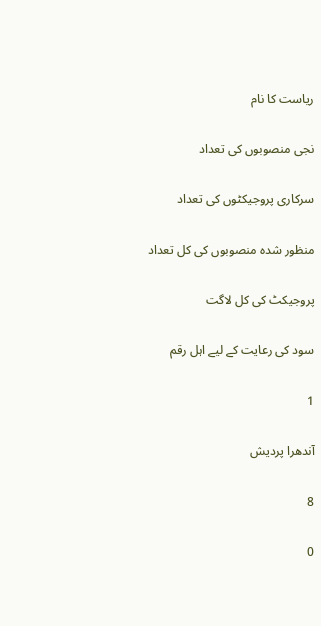ریاست کا نام

نجی منصوبوں کی تعداد

سرکاری پروجیکٹوں کی تعداد

منظور شدہ منصوبوں کی کل تعداد

پروجیکٹ کی کل لاگت

سود کی رعایت کے لیے اہل رقم

1

آندھرا پردیش

8

0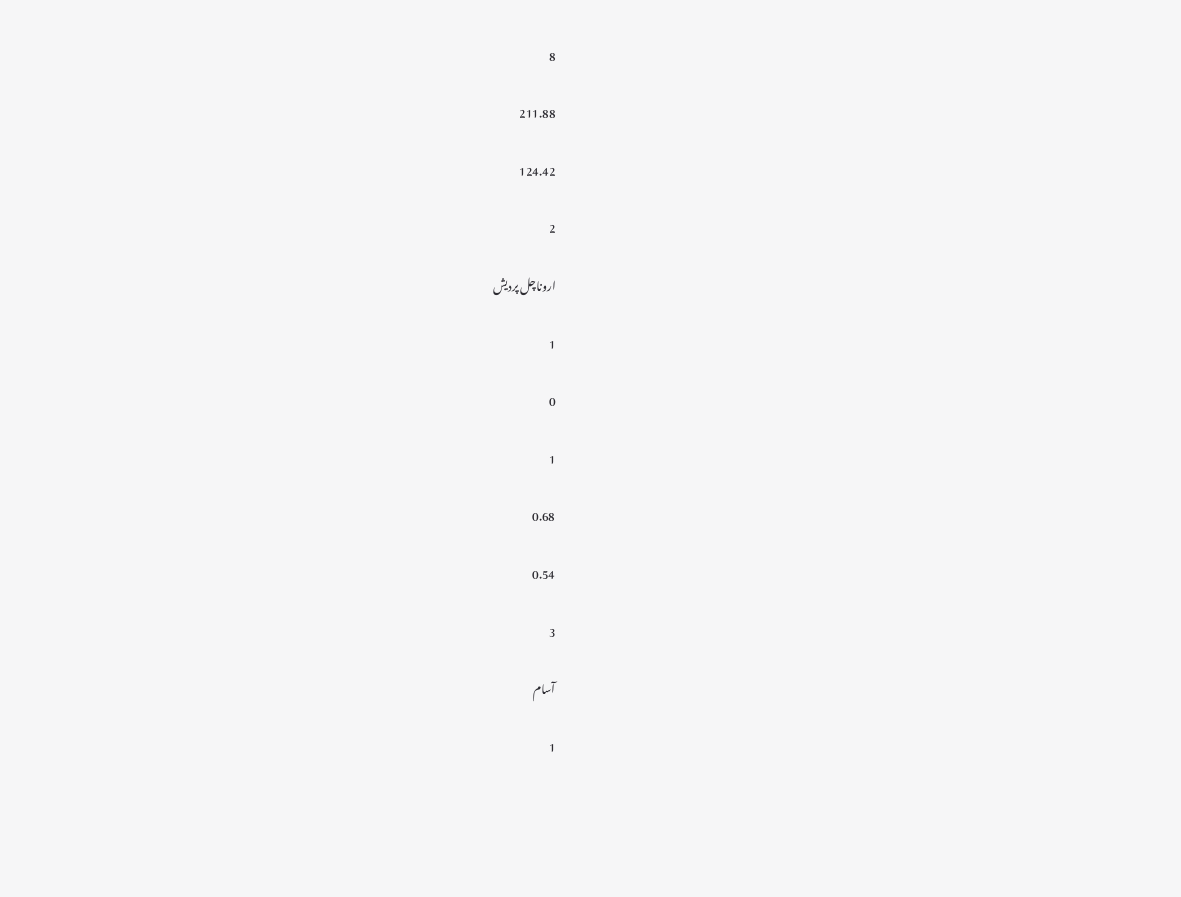8

211.88

124.42

2

اروناچل پردیش

1

0

1

0.68

0.54

3

آسام

1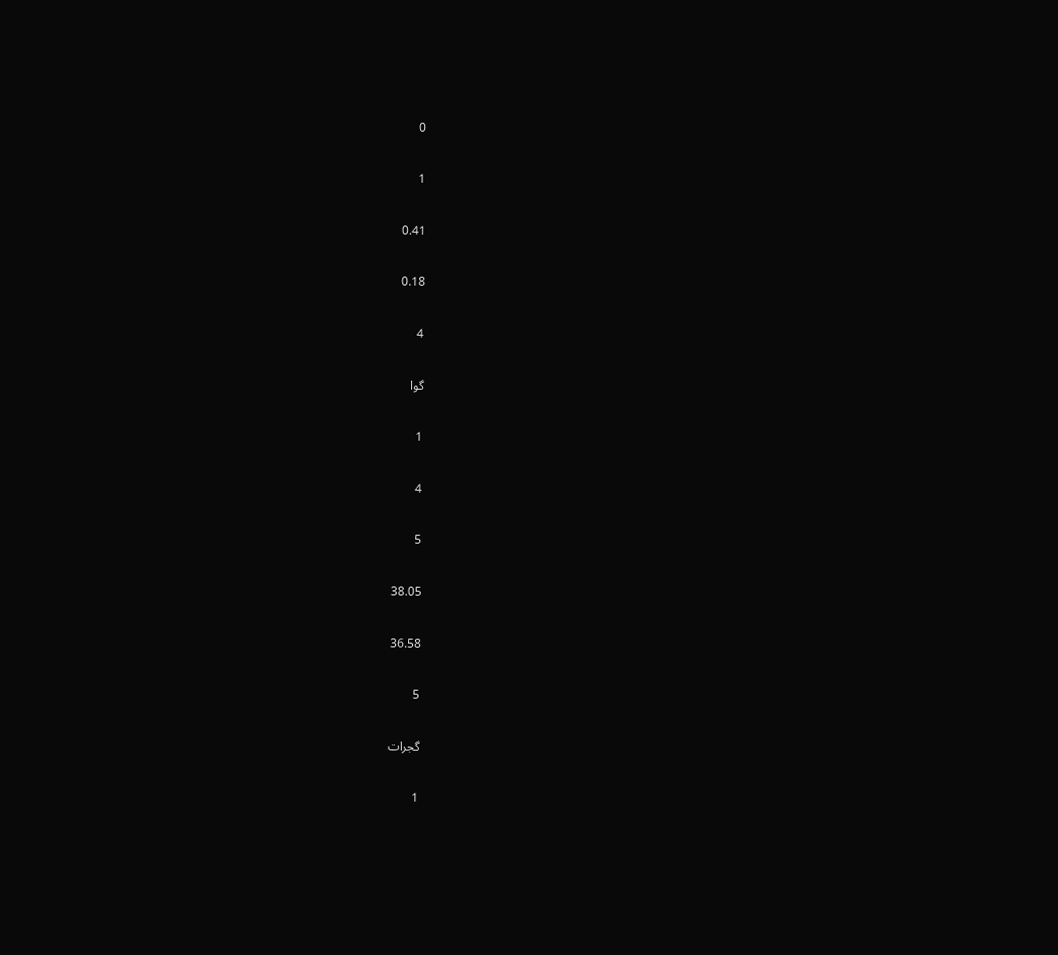0

1

0.41

0.18

4

گوا

1

4

5

38.05

36.58

5

گجرات

1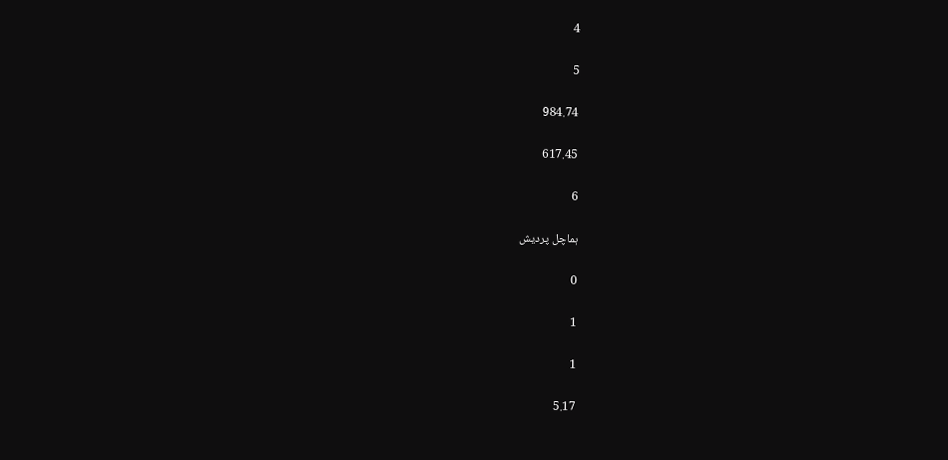4

5

984.74

617.45

6

ہماچل پردیش

0

1

1

5.17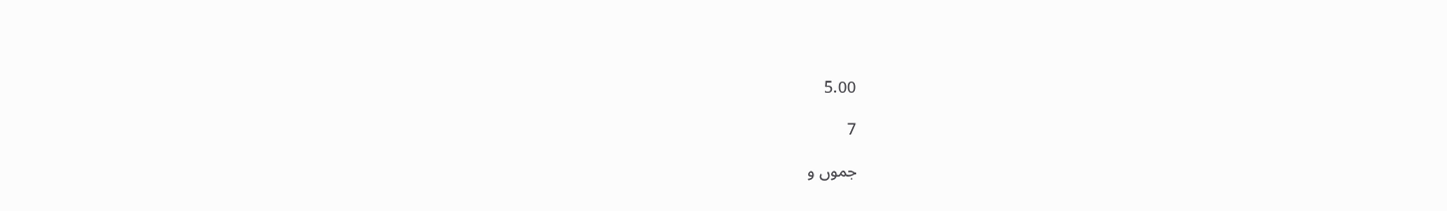5.00

7

جموں و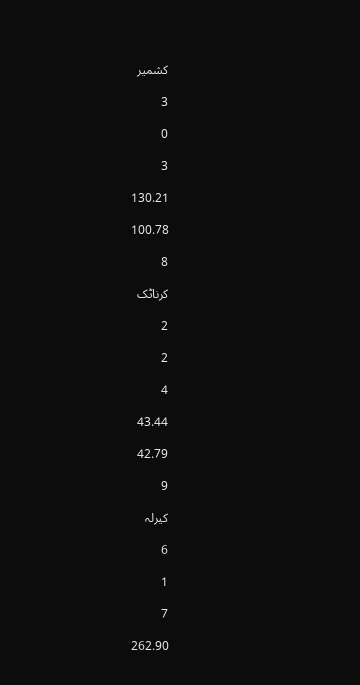کشمیر

3

0

3

130.21

100.78

8

کرناٹک

2

2

4

43.44

42.79

9

کیرلہ

6

1

7

262.90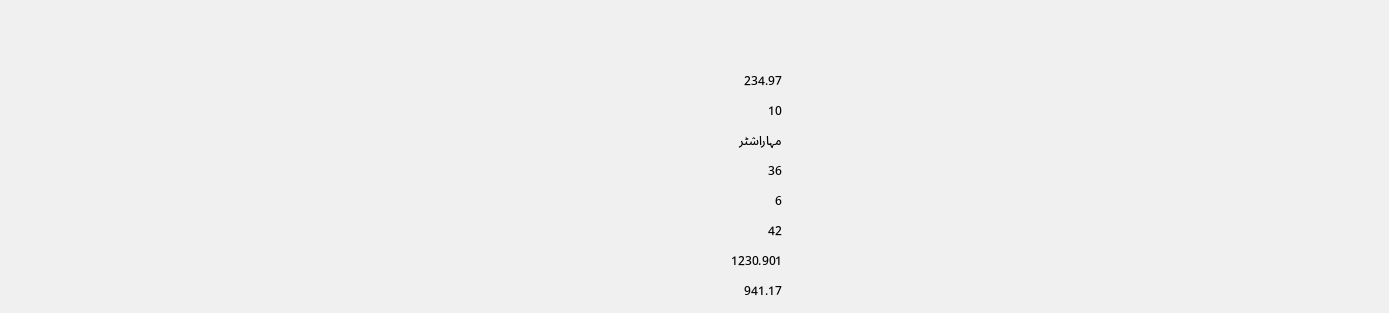234.97

10

مہاراشٹر

36

6

42

1230.901

941.17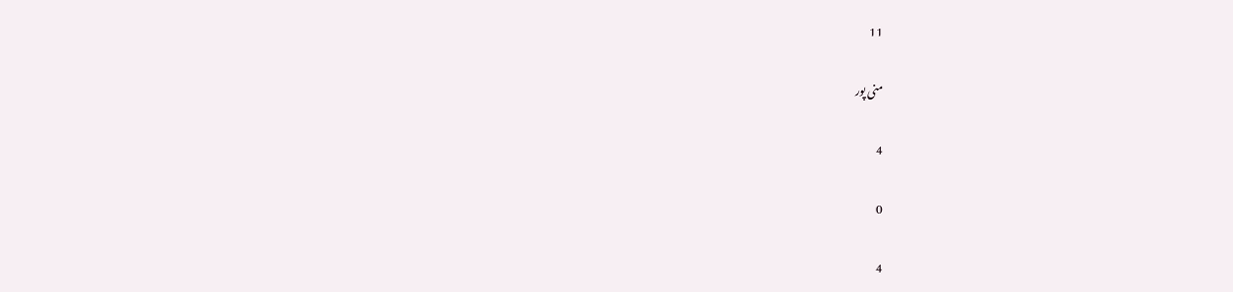11

منی پور

4

0

4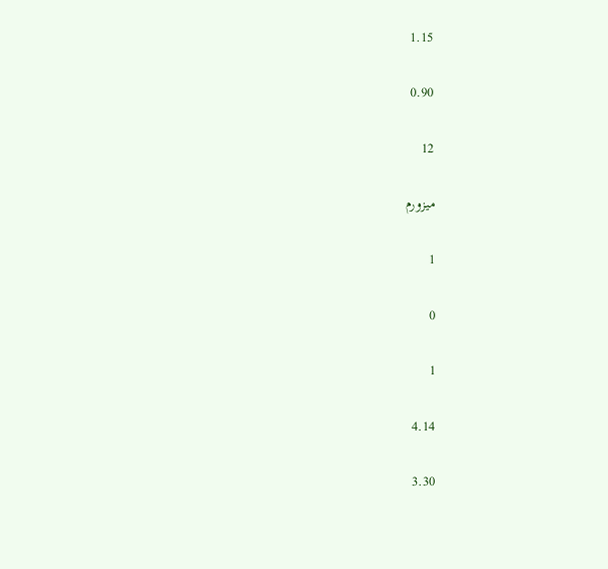1.15

0.90

12

میزورم

1

0

1

4.14

3.30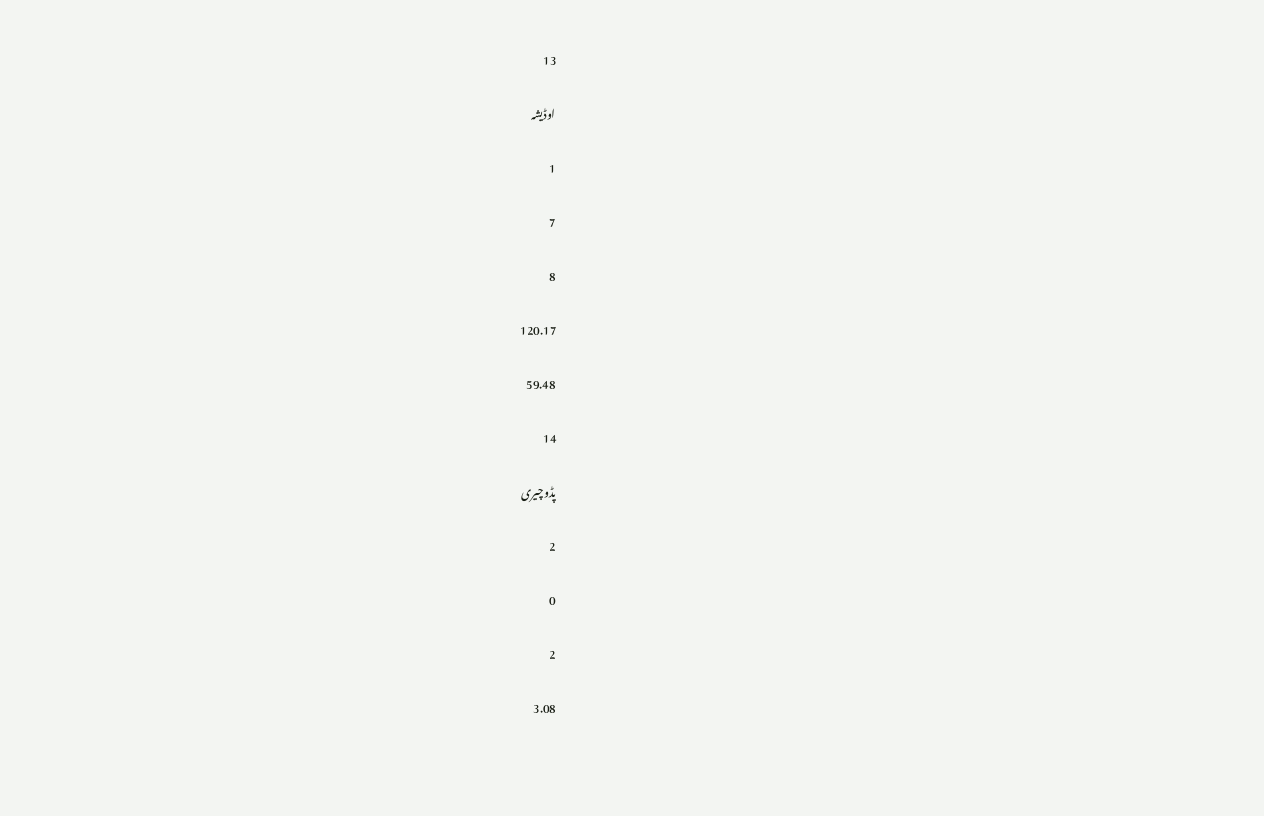13

اوڈیشہ

1

7

8

120.17

59.48

14

پڈوچیری

2

0

2

3.08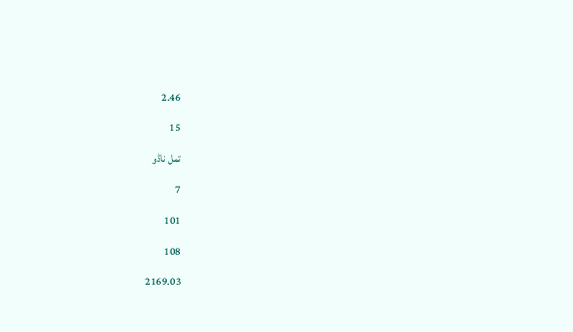2.46

15

تمل ناڈو

7

101

108

2169.03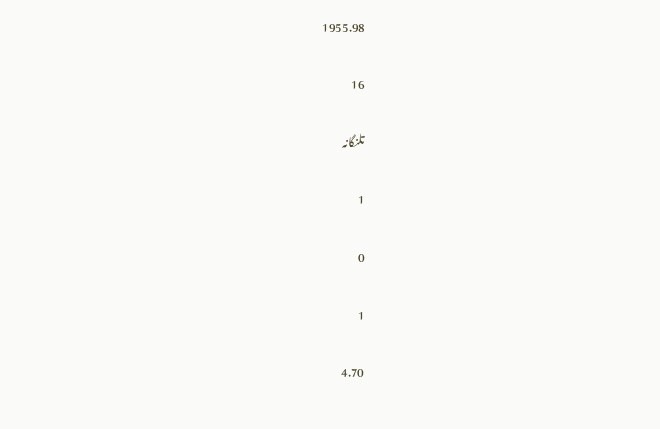1955.98

16

تلنگانہ

1

0

1

4.70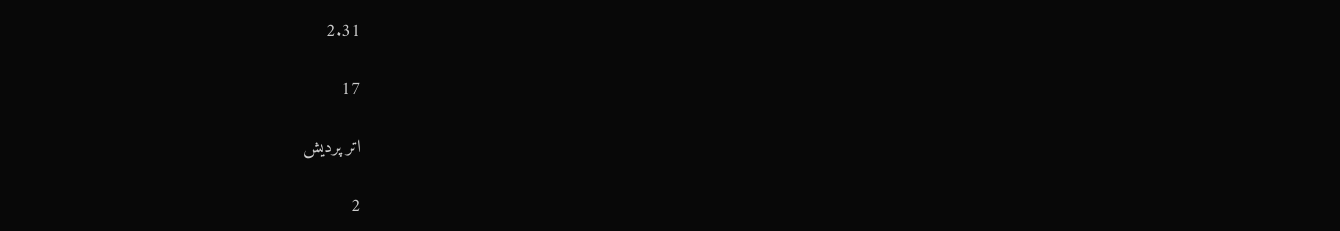2.31

17

اتر پردیش

2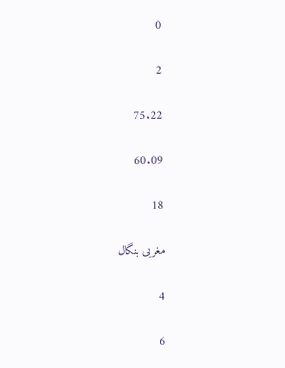0

2

75.22

60.09

18

مغربی بنگال

4

6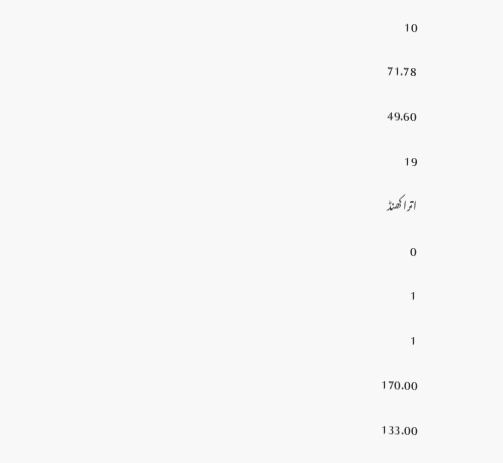10

71.78

49.60

19

اتراکھنڈ

0

1

1

170.00

133.00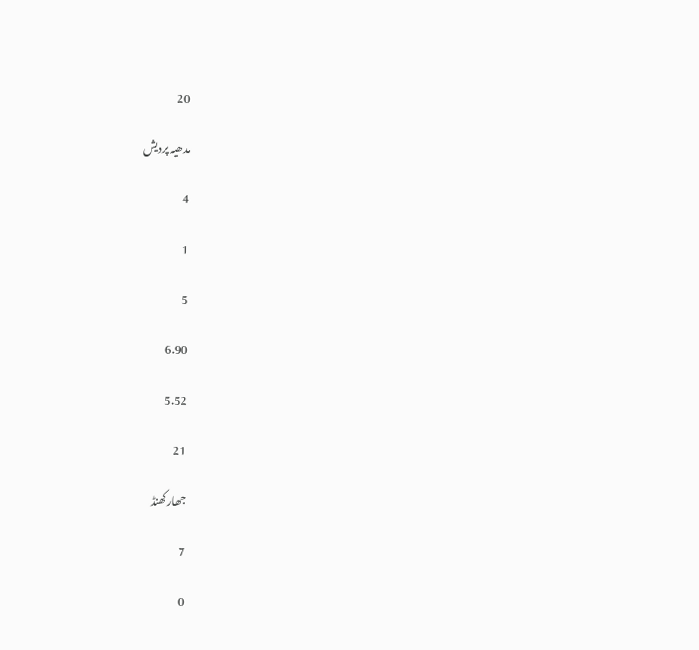20

مدھیہ پردیش

4

1

5

6.90

5.52

21

جھارکھنڈ

7

0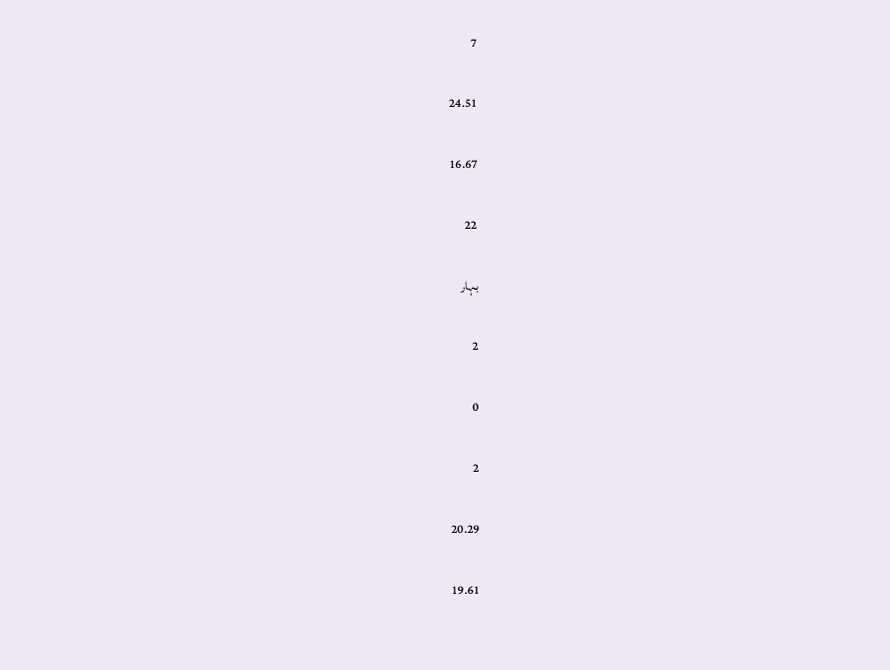7

24.51

16.67

22

بہار

2

0

2

20.29

19.61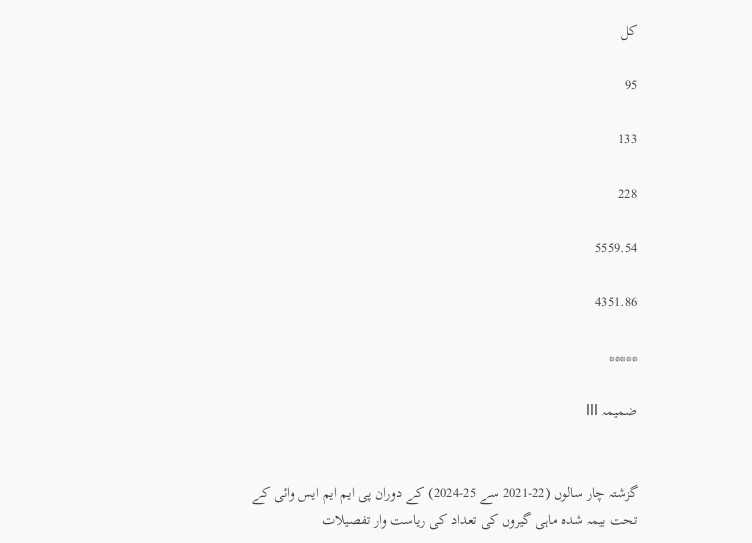کل

95

133

228

5559.54

4351.86

*****

ضمیمہ III


گزشتہ چار سالوں (22-2021 سے 25-2024) کے دوران پی ایم ایم ایس وائی کے تحت بیمہ شدہ ماہی گیروں کی تعداد کی ریاست وار تفصیلات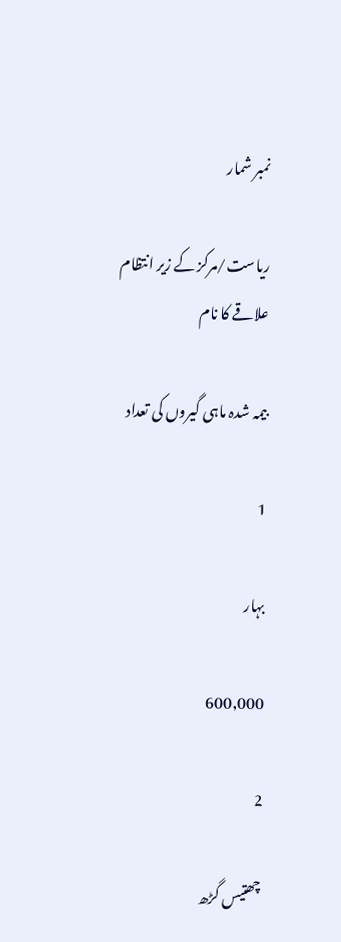نمبر شمار

ریاست/مرکز کے زیر انتظام علاقے کا نام

بیمہ شدہ ماہی گیروں کی تعداد

1

بہار

600,000

2

چھتیس گڑھ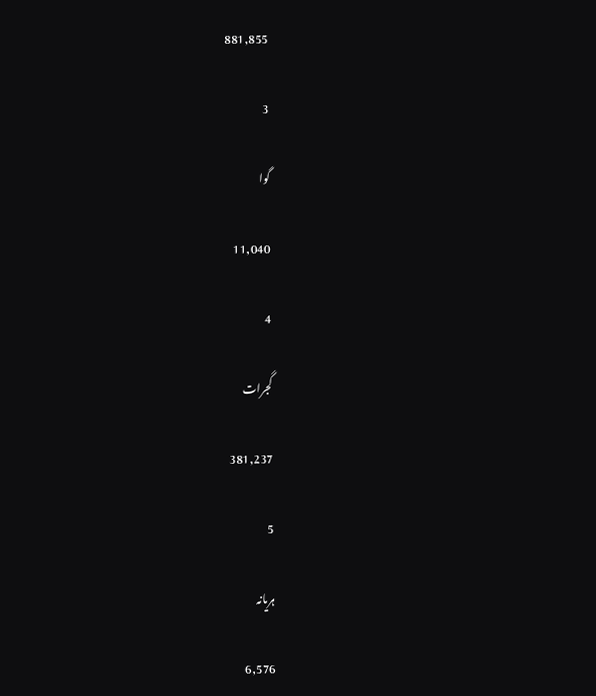881,855

3

گوا

11,040

4

گجرات

381,237

5

ہریانہ

6,576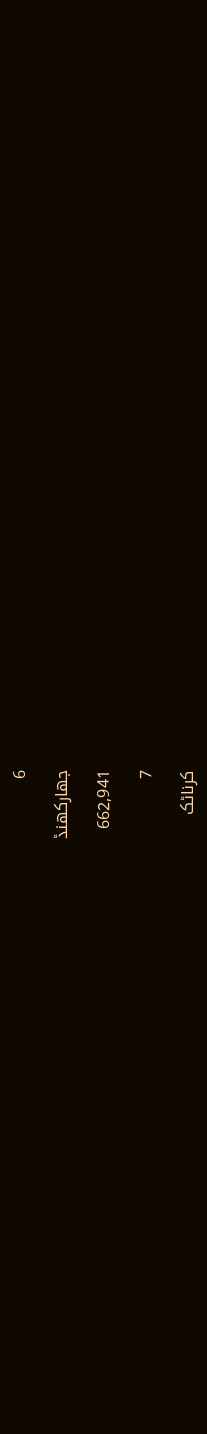6

جھارکھنڈ

662,941

7

کرناٹک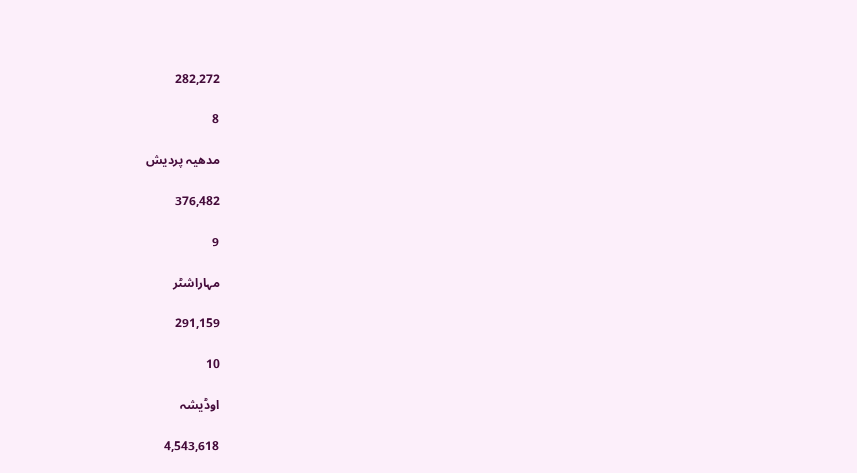282,272

8

مدھیہ پردیش

376,482

9

مہاراشٹر

291,159

10

اوڈیشہ

4,543,618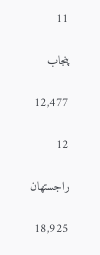11

پنجاب

12,477

12

راجستھان

18,925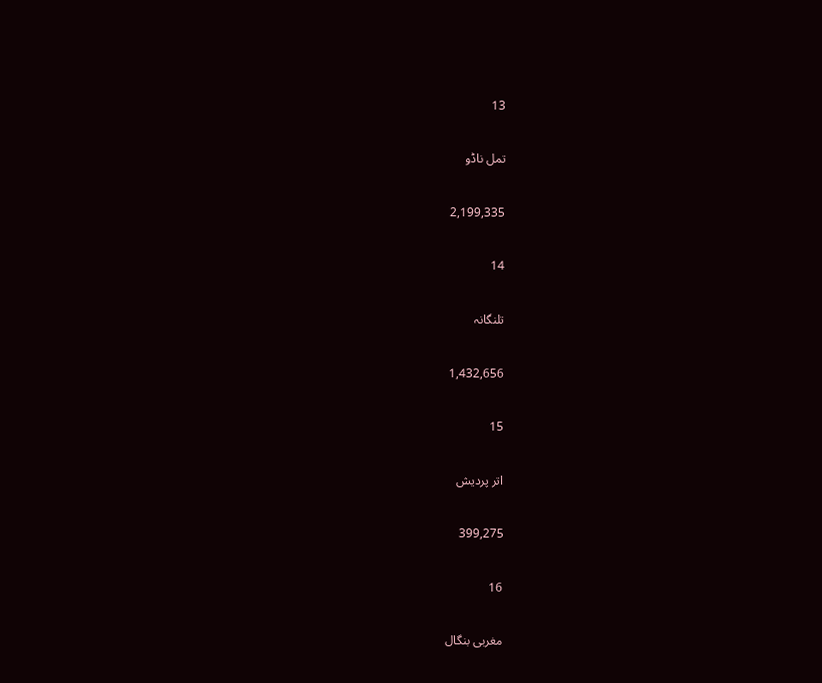13

تمل ناڈو

2,199,335

14

تلنگانہ

1,432,656

15

اتر پردیش

399,275

16

مغربی بنگال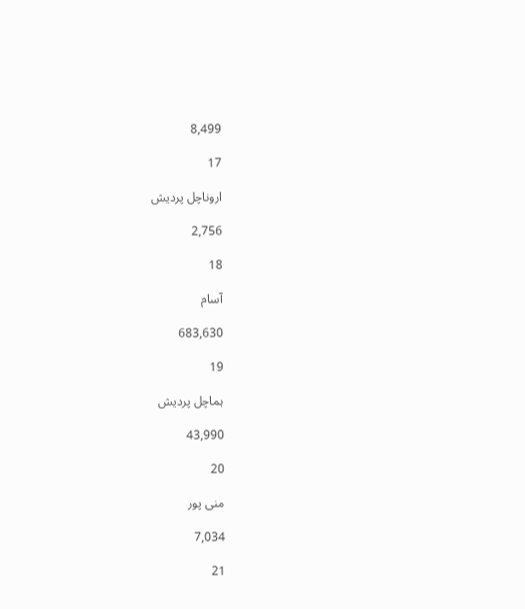8,499

17

اروناچل پردیش

2,756

18

آسام

683,630

19

ہماچل پردیش

43,990

20

منی پور

7,034

21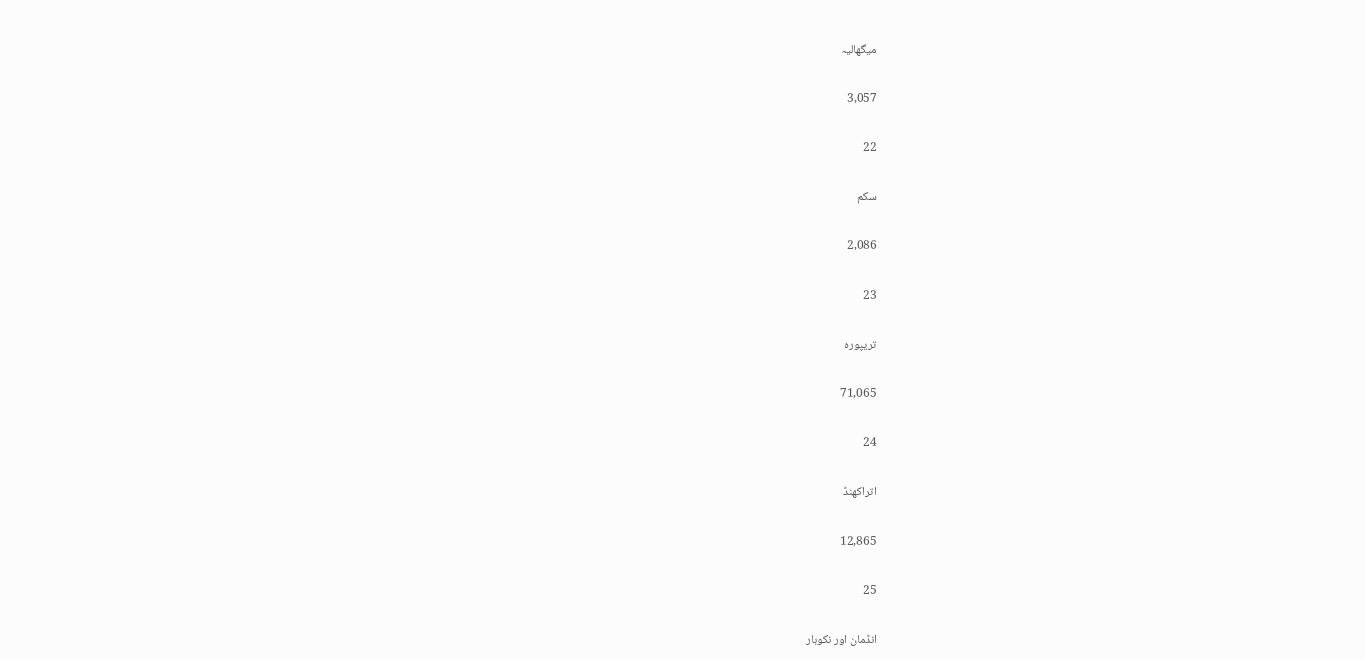میگھالیہ

3,057

22

سکم

2,086

23

تریپورہ

71,065

24

اتراکھنڈ

12,865

25

انڈمان اور نکوبار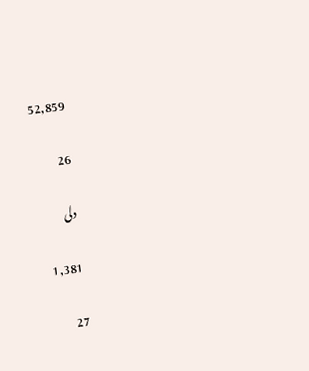52,859

26

دلی

1,381

27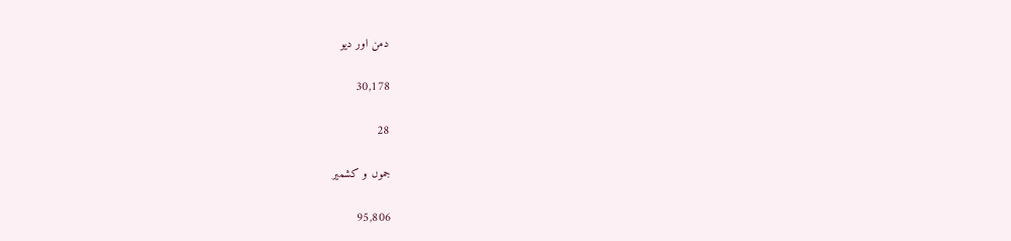دمن اور دیو

30,178

28

جموں و کشمیر

95,806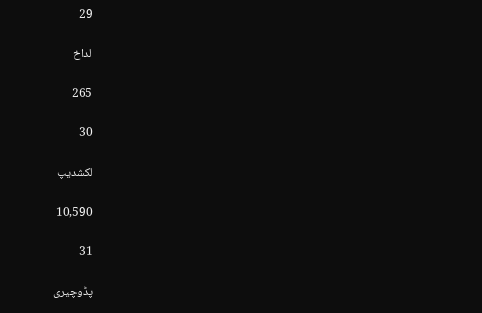29

لداخ

265

30

لکشدیپ

10,590

31

پڈوچیری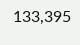133,395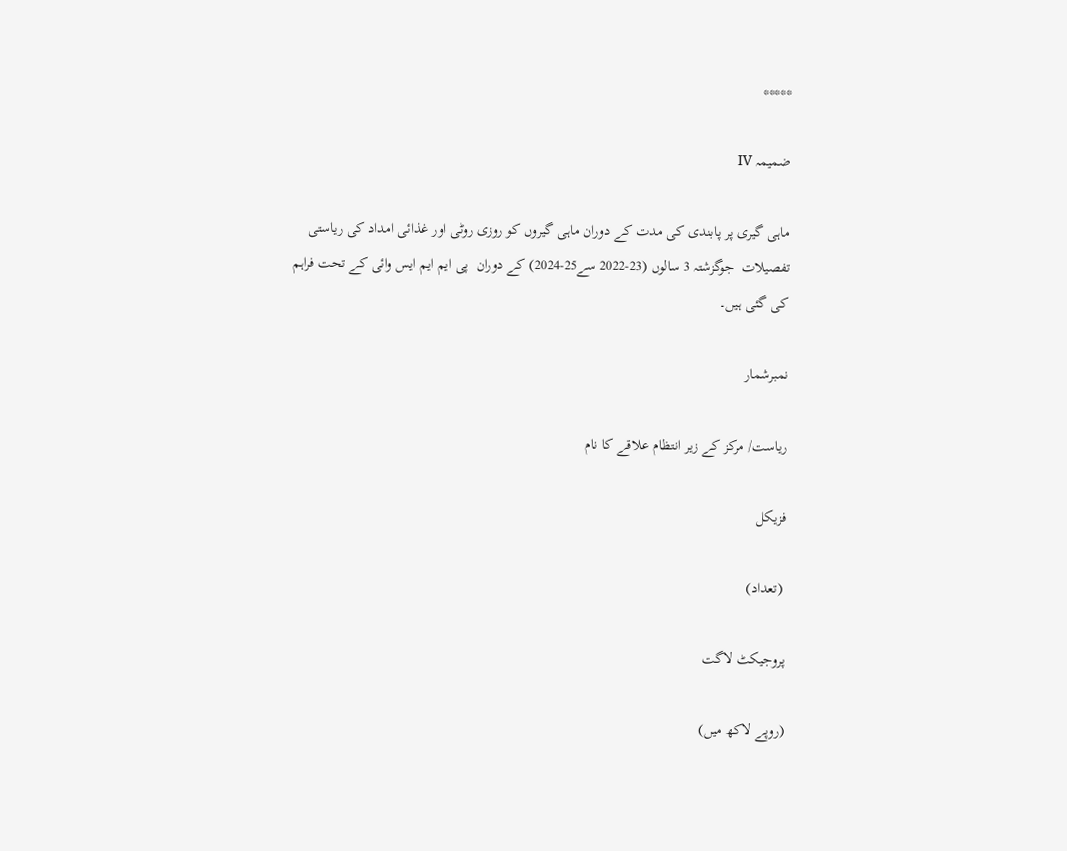*****

ضمیمہ IV

ماہی گیری پر پابندی کی مدت کے دوران ماہی گیروں کو روزی روٹی اور غذائی امداد کی ریاستی تفصیلات  جوگزشتہ 3 سالوں (23-2022 سے25-2024) کے دوران  پی ایم ایم ایس وائی کے تحت فراہم کی گئی ہیں۔

نمبرشمار

ریاست/ مرکز کے زیر انتظام علاقے کا نام

فزیکل

 (تعداد)

پروجیکٹ لاگت

(روپے لاکھ میں)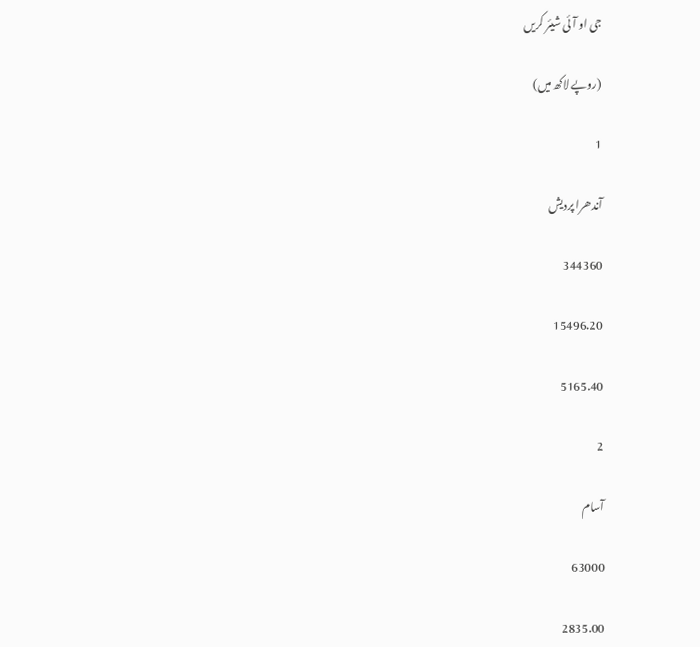جی او آئی شیئر کریں

(روپے لاکھ میں)

1

آندھرا پردیش

344360

15496.20

5165.40

2

آسام

63000

2835.00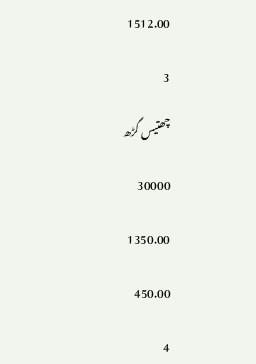1512.00

3

چھتیس گڑھ

30000

1350.00

450.00

4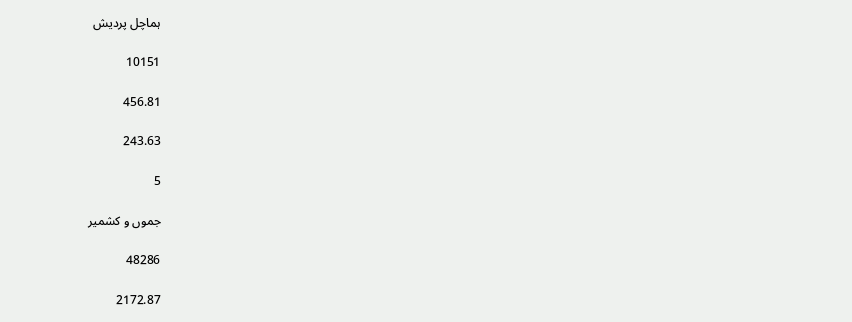ہماچل پردیش

10151

456.81

243.63

5

جموں و کشمیر

48286

2172.87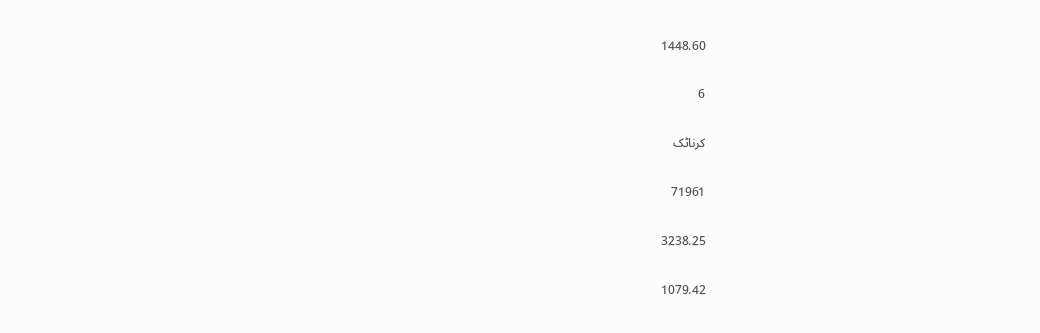1448.60

6

کرناٹک

71961

3238.25

1079.42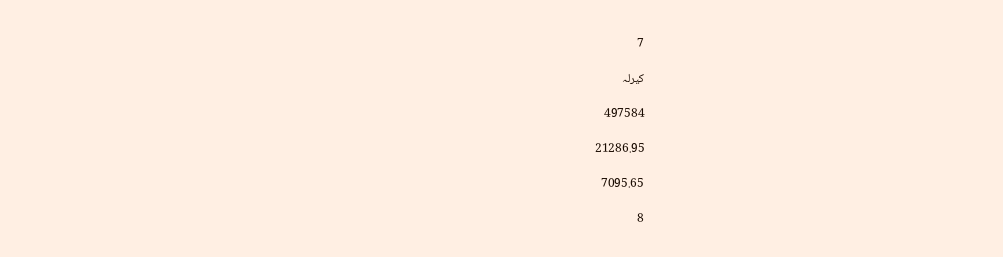7

کیرلہ

497584

21286.95

7095.65

8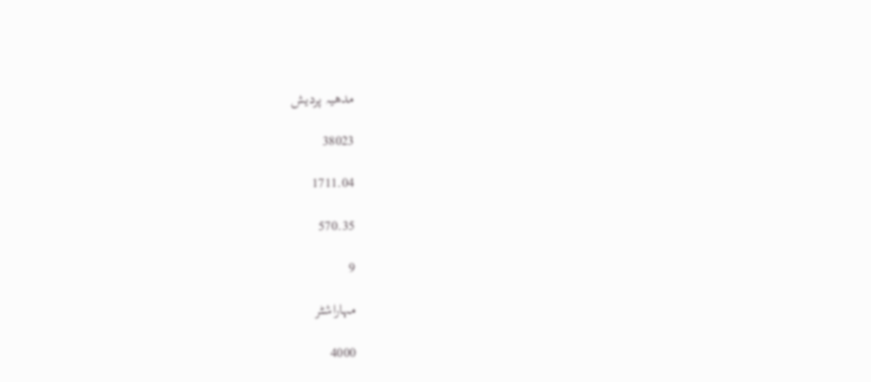مدھیہ پردیش

38023

1711.04

570.35

9

مہاراشٹر

4000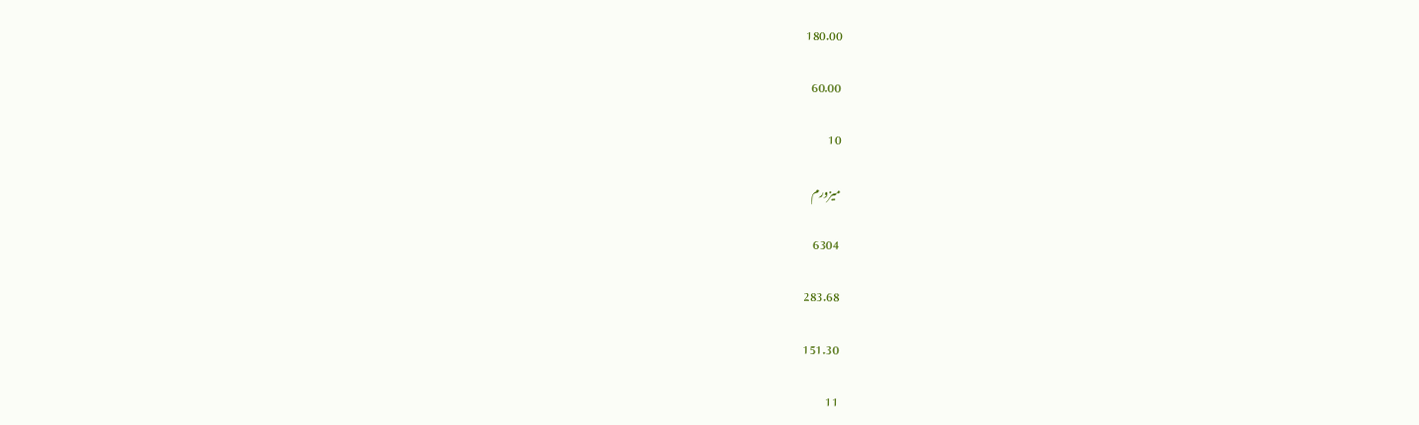180.00

60.00

10

میزورم

6304

283.68

151.30

11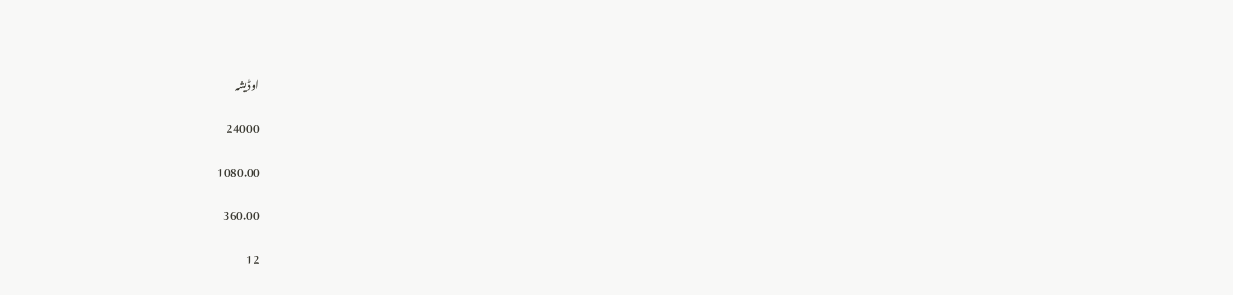اوڈیشہ

24000

1080.00

360.00

12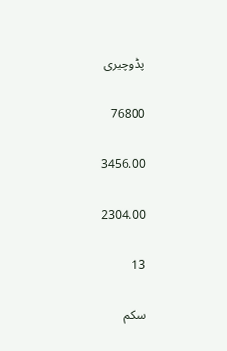پڈوچیری

76800

3456.00

2304.00

13

سکم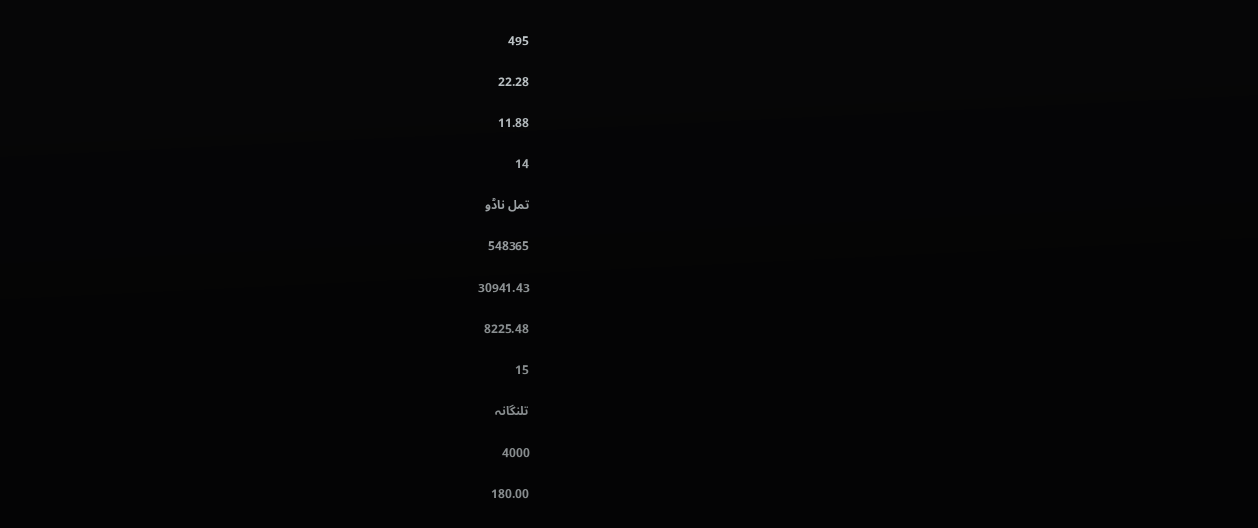495

22.28

11.88

14

تمل ناڈو

548365

30941.43

8225.48

15

تلنگانہ

4000

180.00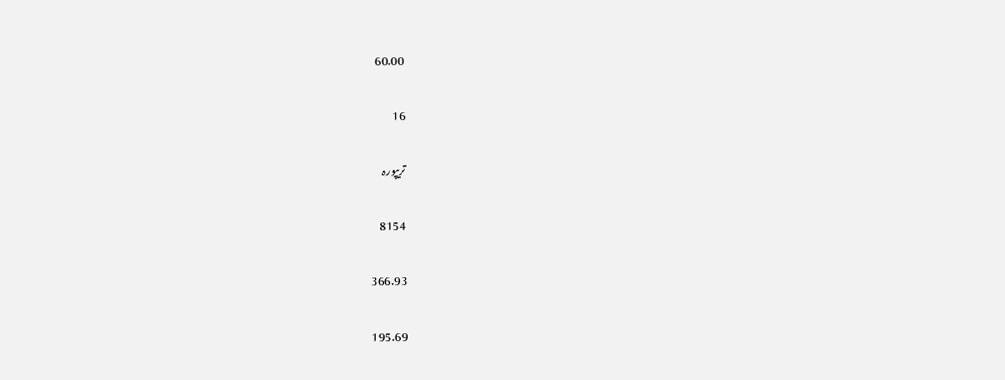60.00

16

تریپورہ

8154

366.93

195.69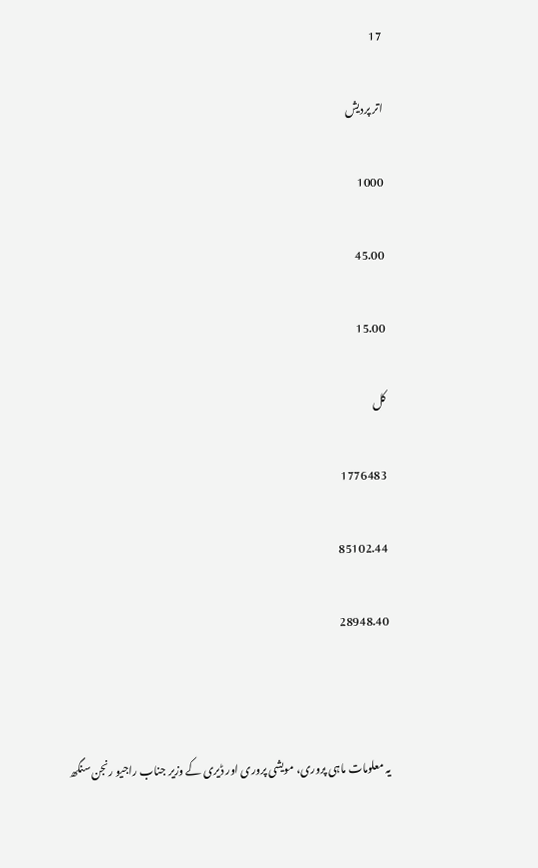17

اتر پردیش

1000

45.00

15.00

کل

1776483

85102.44

28948.40



یہ معلومات ماہی پروری، مویشی پروری اور ڈیری کے وزیر جناب راجیو رنجن سنگھ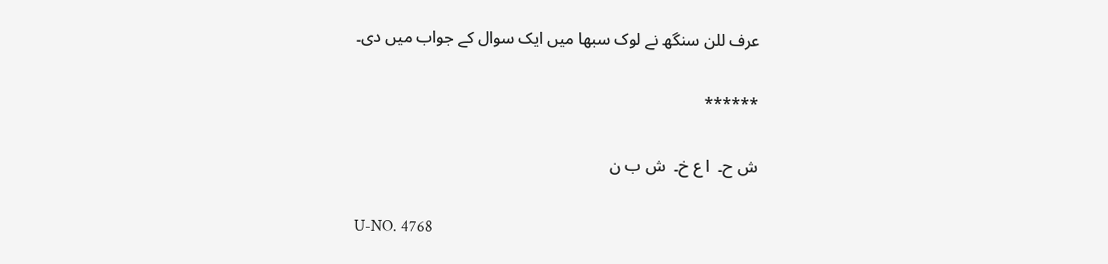عرف للن سنگھ نے لوک سبھا میں ایک سوال کے جواب میں دی۔

******

ش ح۔  ا ع خ۔  ش ب ن

U-NO. 4768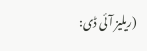(ریلیز آئی ڈی: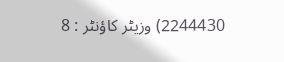2244430) وزیٹر کاؤنٹر : 8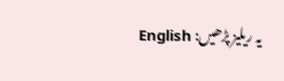یہ ریلیز پڑھیں: English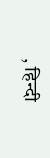, हिन्दी